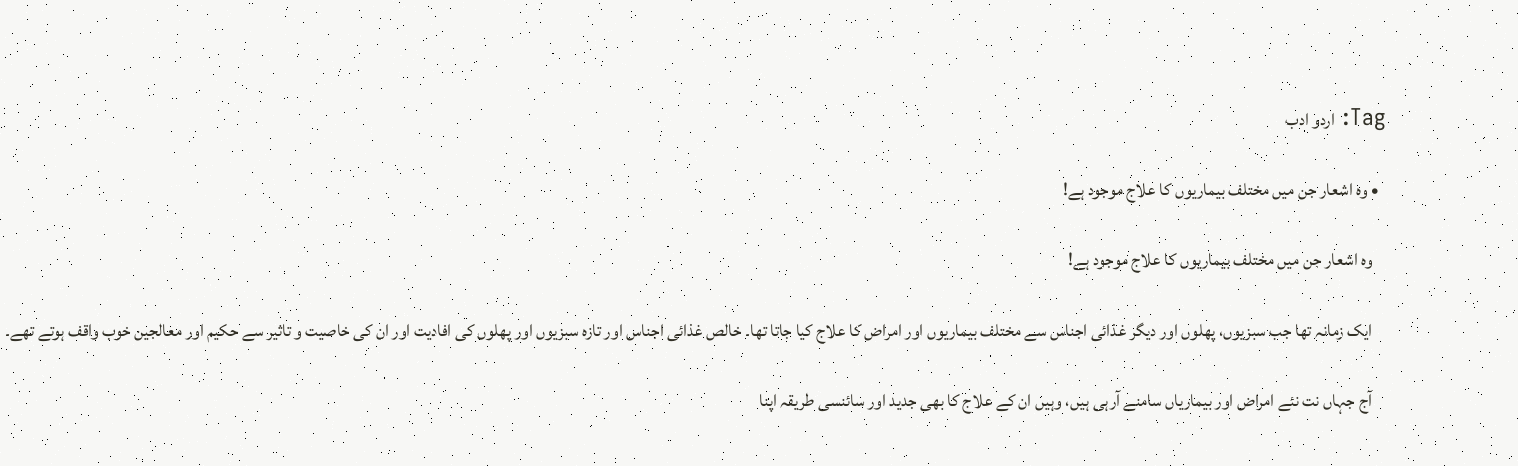Tag: اردو ادب

  • وہ اشعار جن میں مختلف بیماریوں کا علاج موجود ہے!

    وہ اشعار جن میں مختلف بیماریوں کا علاج موجود ہے!

    ایک زمانہ تھا جب سبزیوں، پھلوں اور دیگر غذائی اجناس سے مختلف بیماریوں اور امراض کا علاج کیا جاتا تھا۔ خالص غذائی اجناس اور تازہ سبزیوں اور پھلوں کی افادیت اور ان کی خاصیت و تاثیر سے حکیم اور معالجین خوب واقف ہوتے تھے۔

    آج جہاں نت نئے امراض اور بیماریاں سامنے آرہی ہیں، وہیں ان کے علاج کا بھی جدید اور سائنسی طریقہ اپنا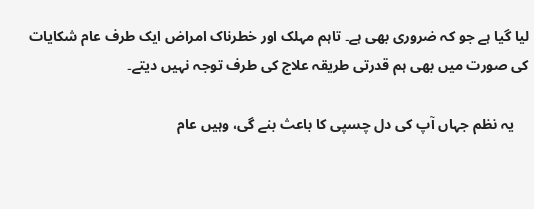لیا گیا ہے جو کہ ضروری بھی ہے۔ تاہم مہلک اور خطرناک امراض ایک طرف عام شکایات کی صورت میں بھی ہم قدرتی طریقہ علاج کی طرف توجہ نہیں دیتے۔

    یہ نظم جہاں آپ کی دل چسپی کا باعث بنے گی، وہیں عام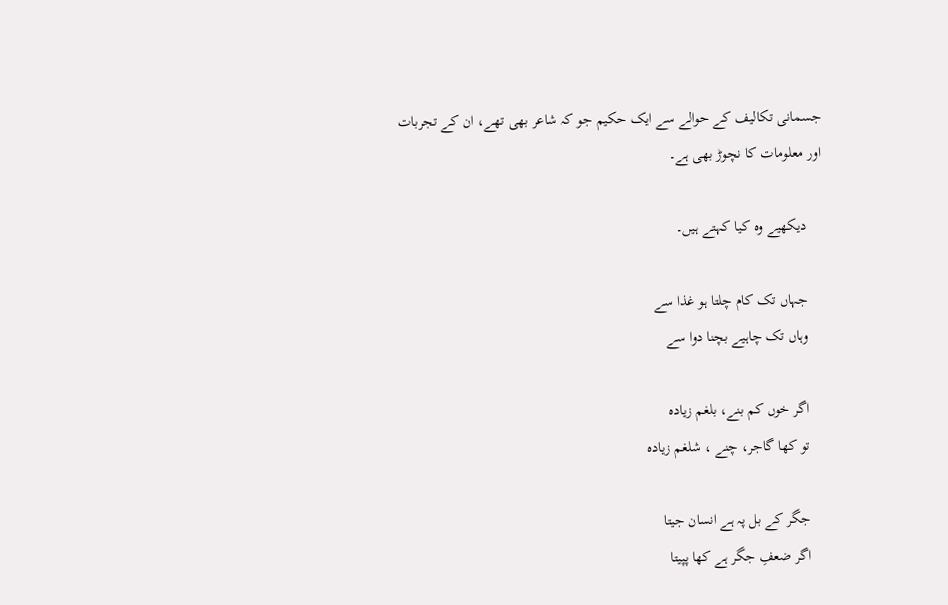جسمانی تکالیف کے حوالے سے ایک حکیم جو کہ شاعر بھی تھے، ان کے تجربات اور معلومات کا نچوڑ بھی ہے۔

    دیکھیے وہ کیا کہتے ہیں۔

    جہاں تک کام چلتا ہو غذا سے
    وہاں تک چاہیے بچنا دوا سے

    اگر خوں کم بنے، بلغم زیادہ
    تو کھا گاجر، چنے ، شلغم زیادہ

    جگر کے بل پہ ہے انسان جیتا
    اگر ضعفِ جگر ہے کھا پپیتا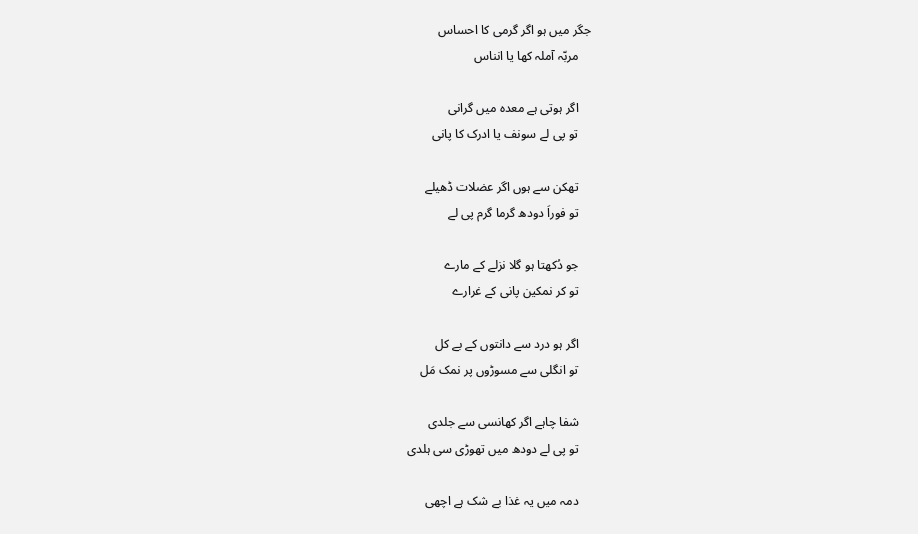جگر میں ہو اگر گرمی کا احساس
    مربّہ آملہ کھا یا انناس

    اگر ہوتی ہے معدہ میں گرانی
    تو پی لے سونف یا ادرک کا پانی

    تھکن سے ہوں اگر عضلات ڈھیلے
    تو فوراَ دودھ گرما گرم پی لے

    جو دُکھتا ہو گلا نزلے کے مارے
    تو کر نمکین پانی کے غرارے

    اگر ہو درد سے دانتوں کے بے کل
    تو انگلی سے مسوڑوں پر نمک مَل

    شفا چاہے اگر کھانسی سے جلدی
    تو پی لے دودھ میں تھوڑی سی ہلدی

    دمہ میں یہ غذا بے شک ہے اچھی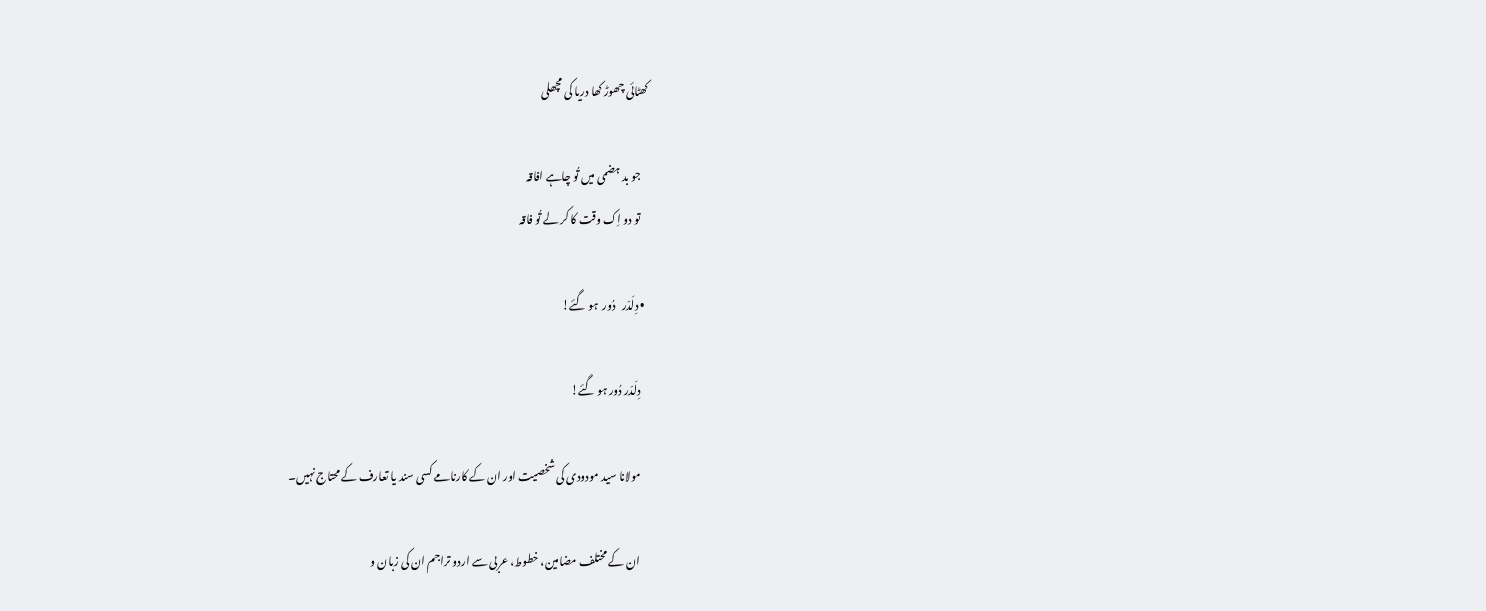کھٹائی چھوڑ کھا دریا کی مچھلی

    جو بد ہضمی میں تُو چاہے افاقہ
    تو دو اِک وقت کا کر لے تُو فاقہ

  • دِلَدّر   دُور  ہو گئے!

    دِلَدّر دُور ہو گئے!

    مولانا سید مودودی کی شخصیت اور ان کے کارنامے کسی سند یا تعارف کے محتاج نہیں۔

    ان کے مختلف مضامین، خطوط، عربی سے اردو تراجم ان کی زبان و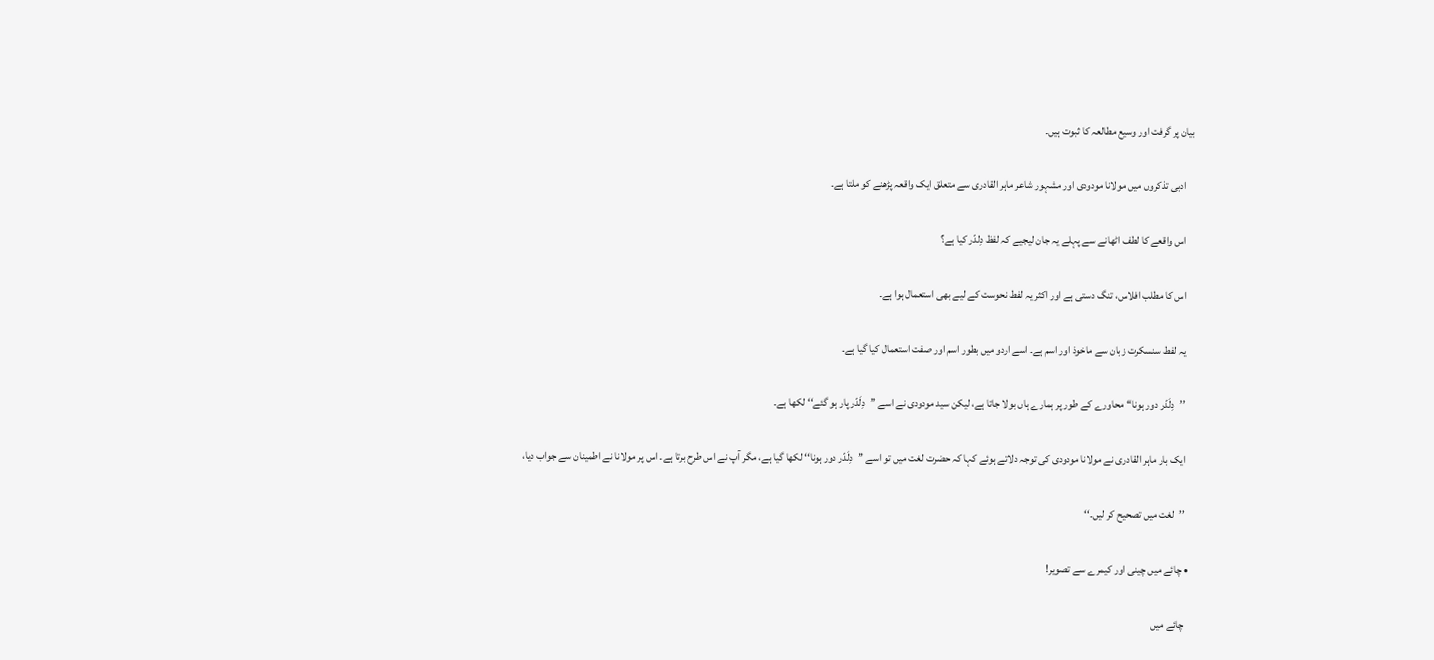بیان پر گرفت اور وسیع مطالعہ کا ثبوت ہیں۔

    ادبی تذکروں میں مولانا مودودی اور مشہور شاعر ماہر القادری سے متعلق ایک واقعہ پڑھنے کو ملتا ہے۔

    اس واقعے کا لطف اٹھانے سے پہلے یہ جان لیجیے کہ لفظ دِلدّر کیا ہے؟

    اس کا مطلب افلاس، تنگ دستی ہے اور اکثر یہ لفط نحوست کے لیے بھی استعمال ہوا ہے۔

    یہ لفط سنسکرت زبان سے ماخوذ اور اسم ہے۔ اسے اردو میں بطور اسم اور صفت استعمال کیا گیا ہے۔

    ’’دِلَدّر دور ہونا‘‘ محاورے کے طور پر ہمارے ہاں بولا جاتا ہے، لیکن سید مودودی نے اسے ’’دِلَدّر پار ہو گئے‘‘ لکھا ہے۔

    ایک بار ماہر القادری نے مولانا مودودی کی توجہ دلاتے ہوئے کہا کہ حضرت لغت میں تو اسے ’’دِلَدّر دور ہونا‘‘ لکھا گیا ہے، مگر آپ نے اس طرح برتا ہے۔ اس پر مولانا نے اطمینان سے جواب دیا،

    ’’لغت میں تصحیح کر لیں۔‘‘

  • چائے میں چینی اور کیمرے سے تصویر!

    چائے میں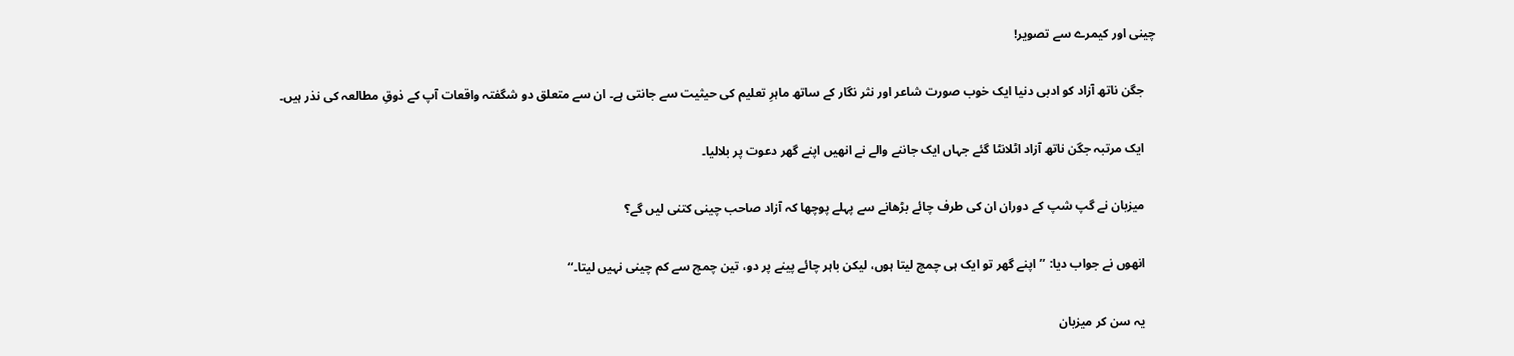چینی اور کیمرے سے تصویر!

    جگن ناتھ آزاد کو ادبی دنیا ایک خوب صورت شاعر اور نثر نگار کے ساتھ ماہرِ تعلیم کی حیثیت سے جانتی ہے۔ ان سے متعلق دو شگفتہ واقعات آپ کے ذوقِ مطالعہ کی نذر ہیں۔

    ایک مرتبہ جگن ناتھ آزاد اٹلانٹا گئے جہاں ایک جاننے والے نے انھیں اپنے گھر دعوت پر بلالیا۔

    میزبان نے گپ شپ کے دوران ان کی طرف چائے بڑھانے سے پہلے پوچھا کہ آزاد صاحب چینی کتنی لیں گے؟

    انھوں نے جواب دیا: ’’اپنے گھر تو ایک ہی چمچ لیتا ہوں، لیکن باہر چائے پینے پر دو، تین چمچ سے کم چینی نہیں لیتا۔‘‘

    یہ سن کر میزبان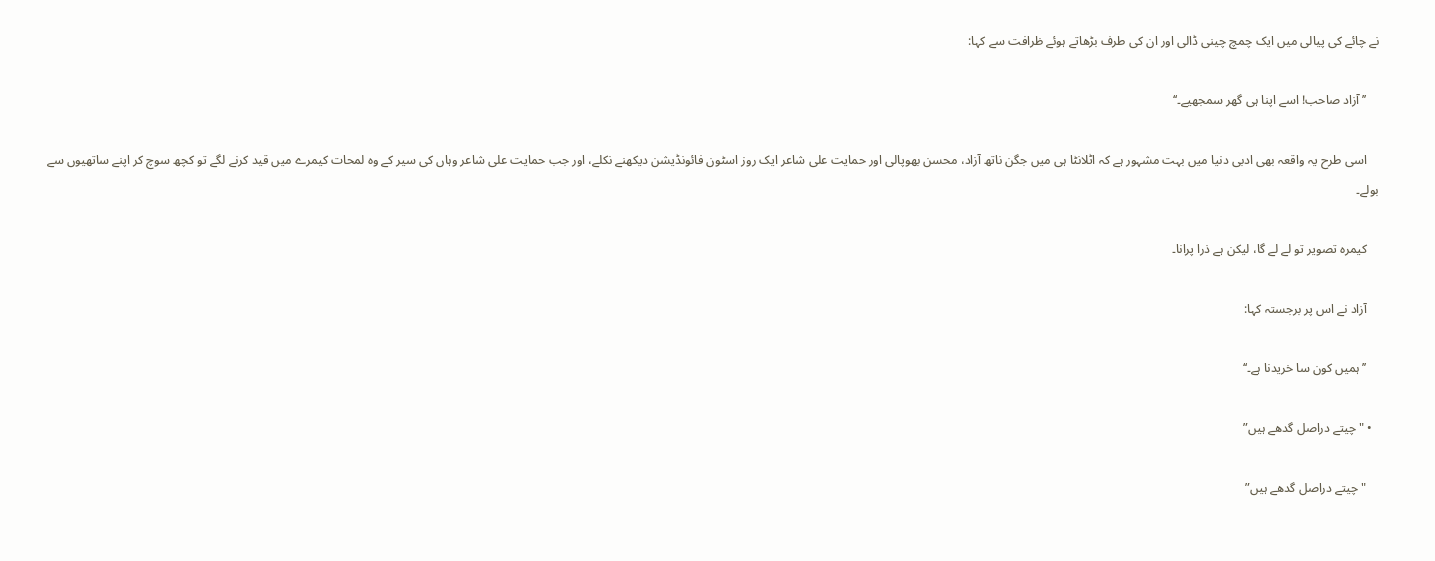نے چائے کی پیالی میں ایک چمچ چینی ڈالی اور ان کی طرف بڑھاتے ہوئے ظرافت سے کہا:

    ’’آزاد صاحب! اسے اپنا ہی گھر سمجھیے۔‘‘

    اسی طرح یہ واقعہ بھی ادبی دنیا میں بہت مشہور ہے کہ اٹلانٹا ہی میں جگن ناتھ آزاد، محسن بھوپالی اور حمایت علی شاعر ایک روز اسٹون فائونڈیشن دیکھنے نکلے، اور جب حمایت علی شاعر وہاں کی سیر کے وہ لمحات کیمرے میں قید کرنے لگے تو کچھ سوچ کر اپنے ساتھیوں سے بولے۔

    کیمرہ تصویر تو لے لے گا، لیکن ہے ذرا پرانا۔

    آزاد نے اس پر برجستہ کہا:

    ’’ہمیں کون سا خریدنا ہے۔‘‘

  • "چیتے دراصل گدھے ہیں”

    "چیتے دراصل گدھے ہیں”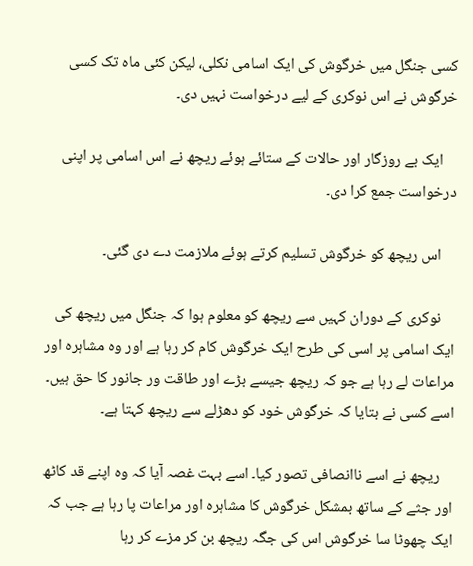کسی جنگل میں خرگوش کی ایک اسامی نکلی، لیکن کئی ماہ تک کسی خرگوش نے اس نوکری کے لیے درخواست نہیں دی۔

    ایک بے روزگار اور حالات کے ستائے ہوئے ریچھ نے اس اسامی پر اپنی درخواست جمع کرا دی۔

    اس ریچھ کو خرگوش تسلیم کرتے ہوئے ملازمت دے دی گئی۔

    نوکری کے دوران کہیں سے ریچھ کو معلوم ہوا کہ جنگل میں ریچھ کی ایک اسامی پر اسی کی طرح ایک خرگوش کام کر رہا ہے اور وہ مشاہرہ اور مراعات لے رہا ہے جو کہ ریچھ جیسے بڑے اور طاقت ور جانور کا حق ہیں۔ اسے کسی نے بتایا کہ خرگوش خود کو دھڑلے سے ریچھ کہتا ہے۔

    ریچھ نے اسے ناانصافی تصور کیا۔ اسے بہت غصہ آیا کہ وہ اپنے قد کاٹھ اور جثے کے ساتھ بمشکل خرگوش کا مشاہرہ اور مراعات پا رہا ہے جب کہ ایک چھوٹا سا خرگوش اس کی جگہ ریچھ بن کر مزے کر رہا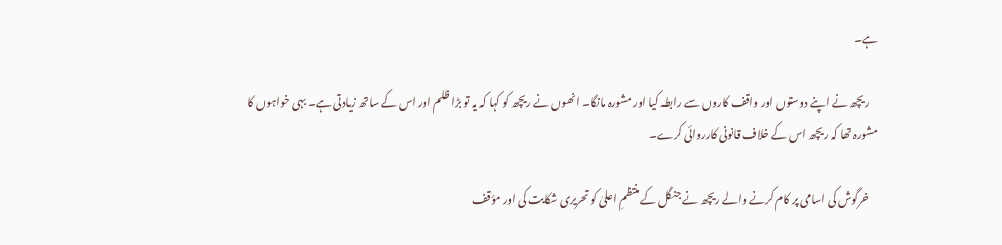ہے۔

    ریچھ نے اپنے دوستوں اور واقف کاروں سے رابطہ کیا اور مشورہ مانگا۔ انھوں نے ریچھ کو کہا کہ یہ تو بڑا ظلم اور اس کے ساتھ زیادتی ہے۔ بہی خواہوں کا مشورہ تھا کہ ریچھ اس کے خلاف قانونی کارروائی کرے۔

    خرگوش کی اسامی پر کام کرنے والے ریچھ نے جنگل کے منتظمِ اعلیٰ کو تحریری شکایت کی اور مؤقف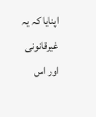اپنایا کہ یہ غیرقانونی اور اس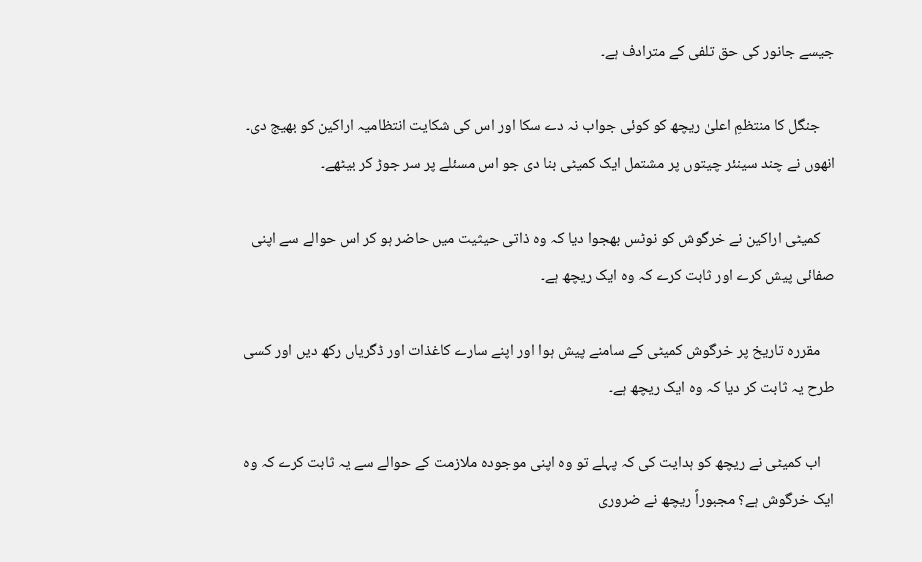جیسے جانور کی حق تلفی کے مترادف ہے۔

    جنگل کا منتظمِ اعلیٰ ریچھ کو کوئی جواب نہ دے سکا اور اس کی شکایت انتظامیہ اراکین کو بھیج دی۔ انھوں نے چند سینئر چیتوں پر مشتمل ایک کمیٹی بنا دی جو اس مسئلے پر سر جوڑ کر بیٹھے۔

    کمیٹی اراکین نے خرگوش کو نوٹس بھجوا دیا کہ وہ ذاتی حیثیت میں حاضر ہو کر اس حوالے سے اپنی صفائی پیش کرے اور ثابت کرے کہ وہ ایک ریچھ ہے۔

    مقررہ تاریخ پر خرگوش کمیٹی کے سامنے پیش ہوا اور اپنے سارے کاغذات اور ڈگریاں رکھ دیں اور کسی طرح یہ ثابت کر دیا کہ وہ ایک ریچھ ہے۔

    اب کمیٹی نے ریچھ کو ہدایت کی کہ پہلے تو وہ اپنی موجودہ ملازمت کے حوالے سے یہ ثابت کرے کہ وہ ایک خرگوش ہے؟ مجبوراً ریچھ نے ضروری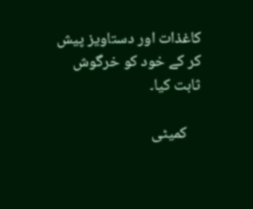کاغذات اور دستاویز پیش کر کے خود کو خرگوش ثابت کیا۔

    کمیٹی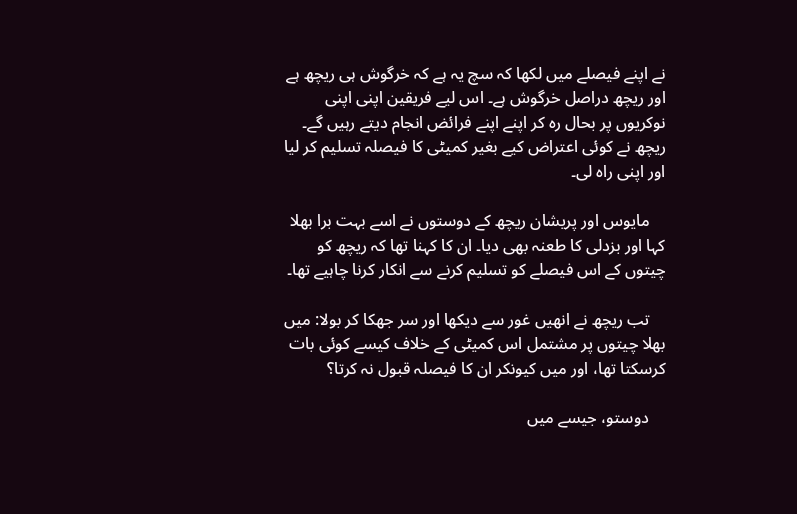نے اپنے فیصلے میں لکھا کہ سچ یہ ہے کہ خرگوش ہی ریچھ ہے اور ریچھ دراصل خرگوش ہے۔ اس لیے فریقین اپنی اپنی نوکریوں پر بحال رہ کر اپنے اپنے فرائض انجام دیتے رہیں گے۔ ریچھ نے کوئی اعتراض کیے بغیر کمیٹی کا فیصلہ تسلیم کر لیا اور اپنی راہ لی۔

    مایوس اور پریشان ریچھ کے دوستوں نے اسے بہت برا بھلا کہا اور بزدلی کا طعنہ بھی دیا۔ ان کا کہنا تھا کہ ریچھ کو چیتوں کے اس فیصلے کو تسلیم کرنے سے انکار کرنا چاہیے تھا۔

    تب ریچھ نے انھیں غور سے دیکھا اور سر جھکا کر بولا: میں بھلا چیتوں پر مشتمل اس کمیٹی کے خلاف کیسے کوئی بات کرسکتا تھا، اور میں کیونکر ان کا فیصلہ قبول نہ کرتا؟

    دوستو، جیسے میں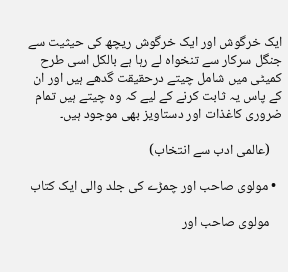ایک خرگوش اور ایک خرگوش ریچھ کی حیثیت سے جنگل سرکار سے تنخواہ لے رہا ہے بالکل اسی طرح کمیٹی میں شامل چیتے درحقیقت گدھے ہیں اور ان کے پاس یہ ثابت کرنے کے لیے کہ وہ چیتے ہیں تمام ضروری کاغذات اور دستاویز بھی موجود ہیں۔

    (عالمی ادب سے انتخاب)

  • مولوی صاحب اور چمڑے کی جلد والی ایک کتاب

    مولوی صاحب اور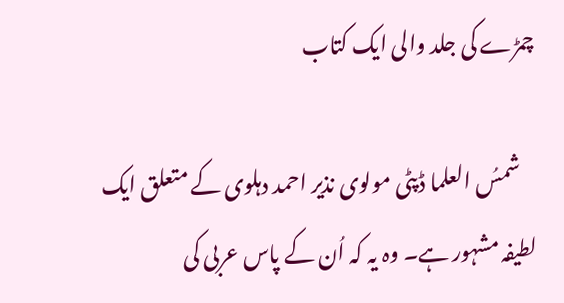چمڑے کی جلد والی ایک کتاب

    شمسُ العلما ڈپٹی مولوی نذیر احمد دہلوی کے متعلق ایک لطیفہ مشہور ہے۔ وہ یہ کہ اُن کے پاس عربی کی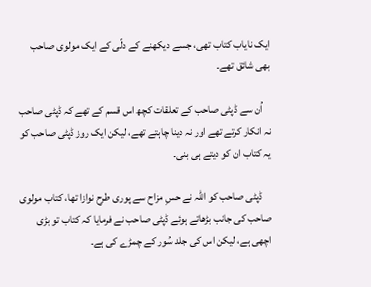ایک نایاب کتاب تھی، جسے دیکھنے کے دلّی کے ایک مولوی صاحب بھی شائق تھے۔

    اُن سے ڈپٹی صاحب کے تعلقات کچھ اس قسم کے تھے کہ ڈپٹی صاحب نہ انکار کرتے تھے اور نہ دینا چاہتے تھے، لیکن ایک روز ڈپٹی صاحب کو یہ کتاب ان کو دیتے ہی بنی۔

    ڈپٹی صاحب کو اللہ نے حسِ مزاح سے پوری طرح نوازا تھا، کتاب مولوی صاحب کی جانب بڑھاتے ہوئے ڈپٹی صاحب نے فرمایا کہ کتاب تو بڑی اچھی ہے، لیکن اس کی جلد سُور کے چمڑے کی ہے۔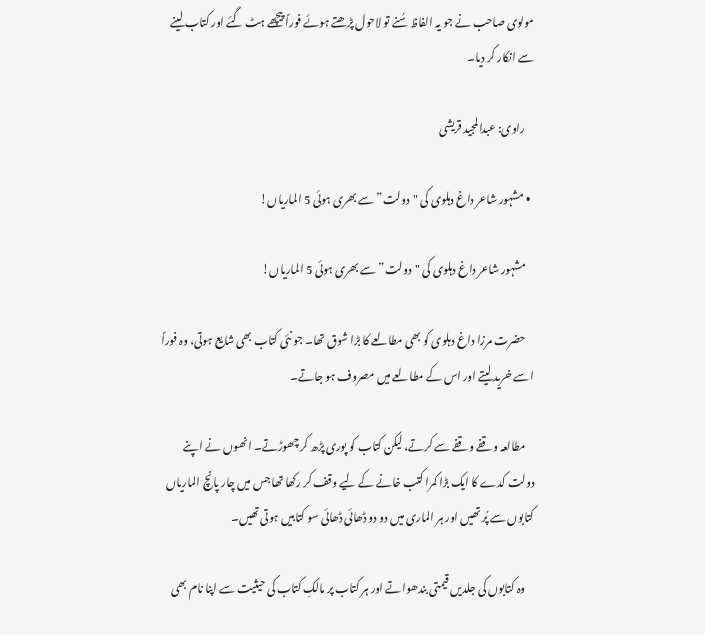مولوی صاحب نے جو یہ الفاظ سُنے تو لاحول پڑھتے ہوئے فوراً پیچھے ہٹ گئے اور کتاب لینے سے انکار کر دیا۔

    راوی: عبدالمجید قریشی

  • مشہور شاعر داغ دہلوی کی "دولت” سے بھری ہوئی 5 الماریاں!

    مشہور شاعر داغ دہلوی کی "دولت” سے بھری ہوئی 5 الماریاں!

    حضرت مرزا داغ دہلوی کو بھی مطالعے کا بڑا شوق تھا۔ جو نئی کتاب بھی شایع ہوتی، وہ فوراً اسے خرید لیتے اور اس کے مطالعے میں مصروف ہو جاتے۔

    مطالعہ وقفے وقفے سے کرتے، لیکن کتاب کو پوری پڑھ کر چھوڑتے۔ انھوں نے اپنے دولت کدے کا ایک بڑا کمرا کتب خانے کے لیے وقف کر رکھا تھا جس میں چار پانچ الماریاں کتابوں سے پُر تھیں اور ہر الماری میں دو دو ڈھائی ڈھائی سو کتابیں ہوتی تھیں۔

    وہ کتابوں کی جلدیں قیمتی بندھواتے اور ہر کتاب پر مالکِ کتاب کی حیثیت سے اپنا نام بھی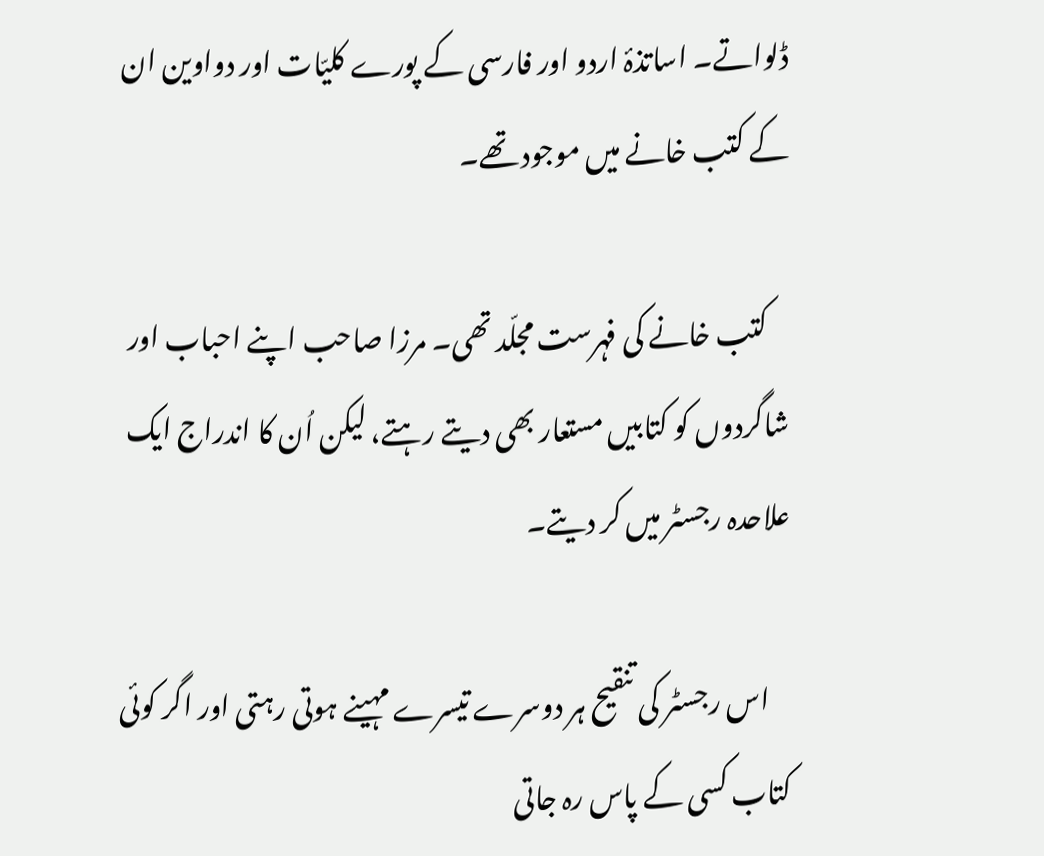ڈلواتے۔ اساتذۂ اردو اور فارسی کے پورے کلیّات اور دواوین ان کے کتب خانے میں موجود تھے۔

    کتب خانے کی فہرست مجلّد تھی۔ مرزا صاحب اپنے احباب اور شاگردوں کو کتابیں مستعار بھی دیتے رہتے، لیکن اُن کا اندراج ایک علاحدہ رجسٹر میں کر دیتے۔

    اس رجسٹر کی تنقیح ہر دوسرے تیسرے مہینے ہوتی رہتی اور اگر کوئی کتاب کسی کے پاس رہ جاتی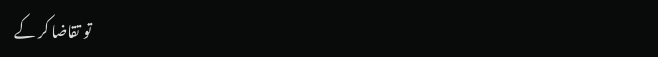تو تقاضا کر کے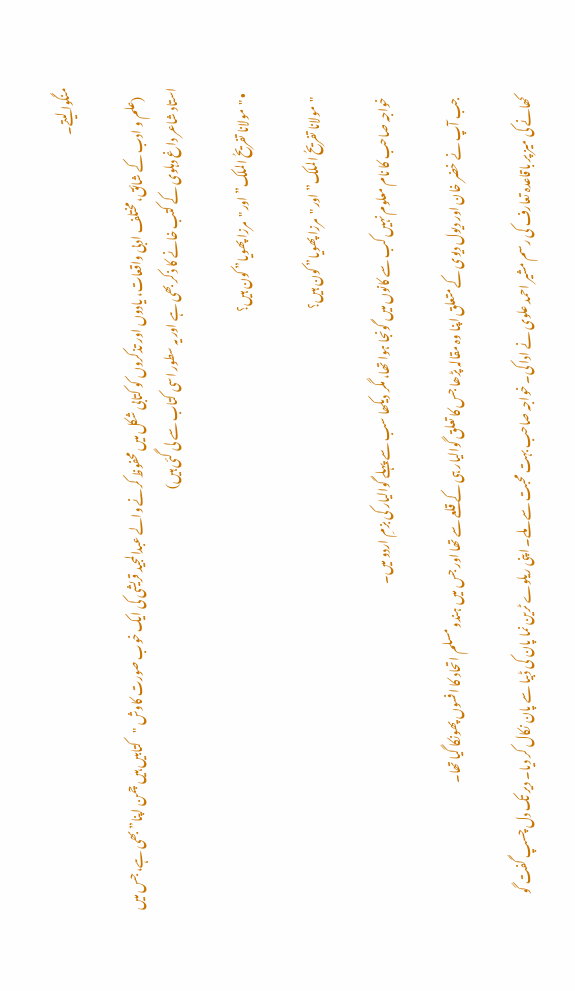منگوا لیتے۔

    (علم و ادب کے شائق، مختلف ادبی واقعات، یادوں اور تذکروں کو کتابی شکل میں‌ محفوظ کرنے والے عبدالمجید قریشی کی ایک خوب صورت کاوش "کتابیں‌ ہیں‌ چمن اپنا” بھی ہے، جس میں‌ استاد شاعر داغ دہلوی کے کتب خانے کا ذکر بھی ہے اور یہ سطور اسی کتاب سے لی گئی ہیں)

  • "مولانا تفریحُ الملک” اور "مرزا پھویا” کون ہیں؟

    "مولانا تفریحُ الملک” اور "مرزا پھویا” کون ہیں؟

    خواجہ صاحب کا نام معلوم نہیں کب سے کانوں میں گونجا ہوا تھا، مگر دیکھا سب سے پہلے گوالیار کی بزمِ اردو میں۔

    جب آپ نے خضر خان اور دیول دیوی کے متعلق اپنا وہ مقالہ پڑھا جس کا تعلق گوالیار ہی کے قلعے سے تھا اور جس میں ہندو مسلم اتحاد کا افسوں پھونکا گیا تھا۔

    کھانے کی میز پر باقاعدہ تعارف کی رسم مشیر احمد علوی نے ادا کی۔ خواجہ صاحب بہت محبت سے ملے۔ اپنی ریلوے ٹرین نما پان کی ڈبیا سے پان نکال کر دیا۔ دیر تک دل چسپ گفت گو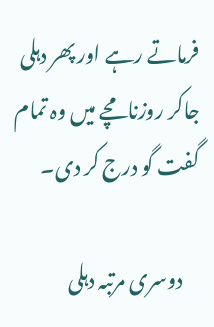فرماتے رہے اور پھر دہلی جاکر روزنامچے میں وہ تمام گفت گو درج کر دی۔

    دوسری مرتبہ دہلی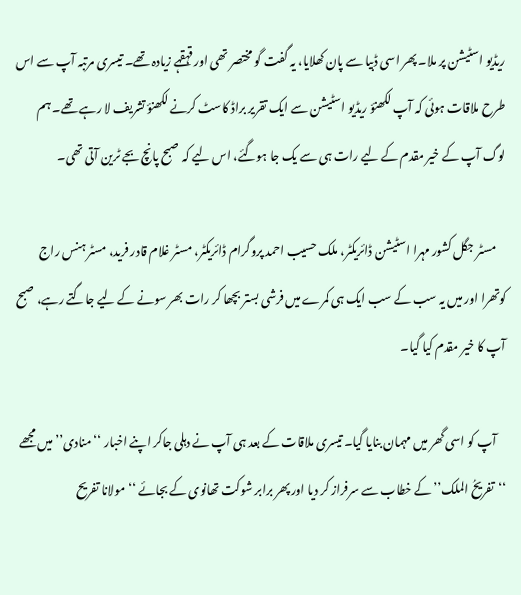ریڈیو اسٹیشن پر ملا۔ پھر اسی ڈبیا سے پان کھلایا، یہ گفت گو مختصر تھی اور قہقہے زیادہ تھے۔ تیسری مرتبہ آپ سے اس طرح ملاقات ہوئی کہ آپ لکھنؤ ریڈیو اسٹیشن سے ایک تقریر براڈ کاسٹ کرنے لکھنؤ تشریف لا رہے تھے۔ ہم لوگ آپ کے خیر مقدم کے لیے رات ہی سے یک جا ہوگئے، اس لیے کہ صبح پانچ بجے ٹرین آتی تھی۔

    مسٹر جگل کشور مہرا اسٹیشن ڈائریکٹر، ملک حسیب احمد پروگرام ڈائریکٹر، مسٹر غلام قادر فرید، مسٹر ہنس راج کوتھرا اور میں یہ سب کے سب ایک ہی کمرے میں فرشی بستر بچھا کر رات بھر سونے کے لیے جاگتے رہے، صبح آپ کا خیر مقدم کیا گیا۔

    آپ کو اسی گھر میں مہمان بنایا گیا۔ تیسری ملاقات کے بعد ہی آپ نے دہلی جاکر اپنے اخبار ‘‘منادی’’ میں مجھے ‘‘تفریحُ الملک’’ کے خطاب سے سرفراز کر دیا اور پھر برابر شوکت تھانوی کے بجائے ‘‘مولانا تفریح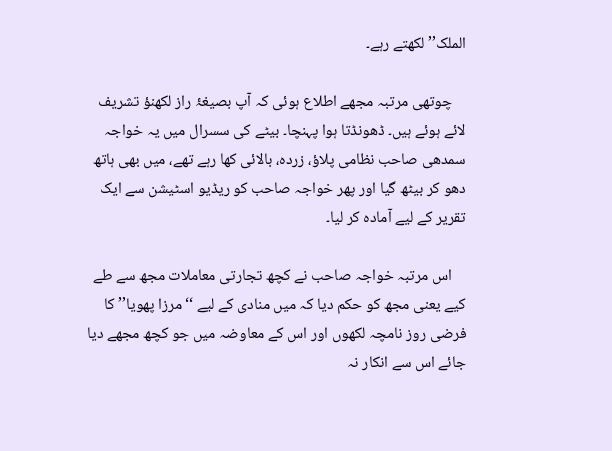الملک’’ لکھتے رہے۔

    چوتھی مرتبہ مجھے اطلاع ہوئی کہ آپ بصیغۂ راز لکھنؤ تشریف لائے ہوئے ہیں۔ ڈھونڈتا ہوا پہنچا۔ بیٹے کی سسرال میں یہ خواجہ سمدھی صاحب نظامی پلاؤ، زردہ، بالائی کھا رہے تھے، میں بھی ہاتھ دھو کر بیٹھ گیا اور پھر خواجہ صاحب کو ریڈیو اسٹیشن سے ایک تقریر کے لیے آمادہ کر لیا۔

    اس مرتبہ خواجہ صاحب نے کچھ تجارتی معاملات مجھ سے طے کیے یعنی مجھ کو حکم دیا کہ میں منادی کے لیے ‘‘مرزا پھویا’’ کا فرضی روز نامچہ لکھوں اور اس کے معاوضہ میں جو کچھ مجھے دیا جائے اس سے انکار نہ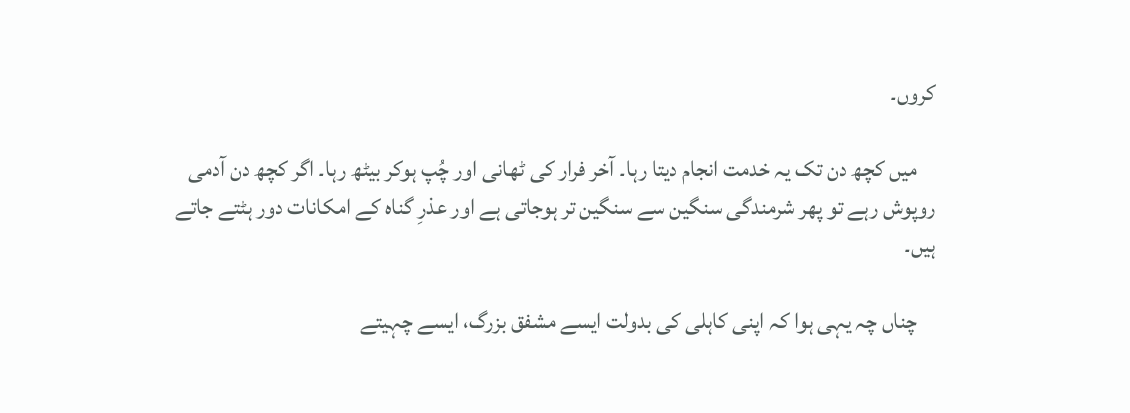کروں۔

    میں کچھ دن تک یہ خدمت انجام دیتا رہا۔ آخر فرار کی ٹھانی اور چُپ ہوکر بیٹھ رہا۔ اگر کچھ دن آدمی روپوش رہے تو پھر شرمندگی سنگین سے سنگین تر ہوجاتی ہے اور عذرِ گناہ کے امکانات دور ہٹتے جاتے ہیں۔

    چناں چہ یہی ہوا کہ اپنی کاہلی کی بدولت ایسے مشفق بزرگ، ایسے چہیتے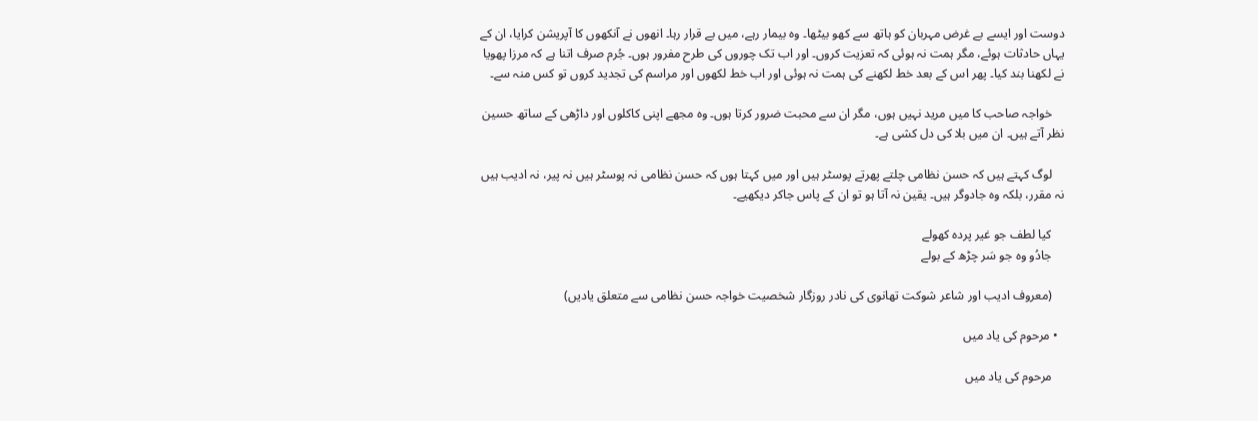دوست اور ایسے بے غرض مہربان کو ہاتھ سے کھو بیٹھا۔ وہ بیمار رہے، میں بے قرار رہا۔ انھوں نے آنکھوں کا آپریشن کرایا، ان کے یہاں حادثات ہوئے، مگر ہمت نہ ہوئی کہ تعزیت کروں۔ اور اب تک چوروں کی طرح مفرور ہوں۔ جُرم صرف اتنا ہے کہ مرزا پھویا نے لکھنا بند کیا۔ پھر اس کے بعد خط لکھنے کی ہمت نہ ہوئی اور اب خط لکھوں اور مراسم کی تجدید کروں تو کس منہ سے۔

    خواجہ صاحب کا میں مرید نہیں ہوں، مگر ان سے محبت ضرور کرتا ہوں۔ وہ مجھے اپنی کاکلوں اور داڑھی کے ساتھ حسین نظر آتے ہیں۔ ان میں بلا کی دل کشی ہے۔

    لوگ کہتے ہیں کہ حسن نظامی چلتے پھرتے پوسٹر ہیں اور میں کہتا ہوں کہ حسن نظامی نہ پوسٹر ہیں نہ پیر، نہ ادیب ہیں نہ مقرر، بلکہ وہ جادوگر ہیں۔ یقین نہ آتا ہو تو ان کے پاس جاکر دیکھیے۔

    کیا لطف جو غیر پردہ کھولے
    جادُو وہ جو سَر چڑھ کے بولے

    (معروف ادیب اور شاعر شوکت تھانوی کی نادر روزگار شخصیت خواجہ حسن نظامی سے متعلق یادیں)

  • مرحوم کی یاد میں

    مرحوم کی یاد میں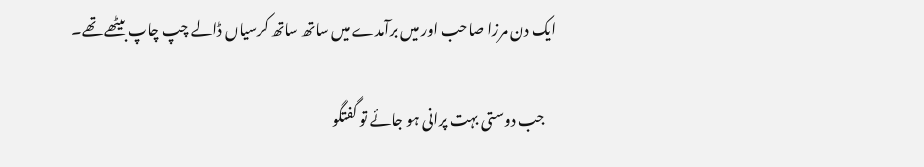ایک دن مرزا صاحب اور میں برآمدے میں ساتھ ساتھ کرسیاں ڈالے چپ چاپ بیٹھے تھے۔

    جب دوستی بہت پرانی ہو جائے تو گفتگو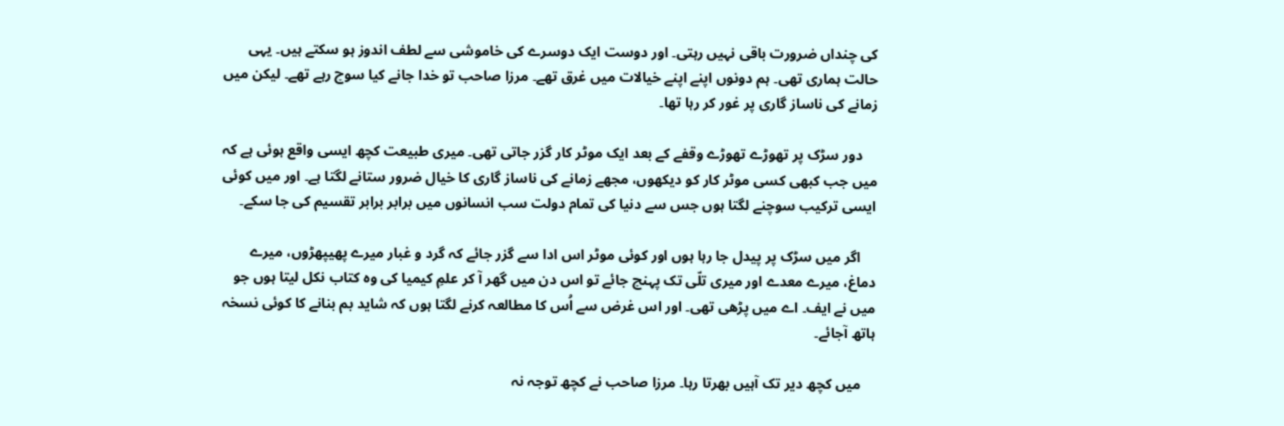کی چنداں ضرورت باقی نہیں رہتی۔ اور دوست ایک دوسرے کی خاموشی سے لطف اندوز ہو سکتے ہیں۔ یہی حالت ہماری تھی۔ ہم دونوں اپنے اپنے خیالات میں غرق تھے۔ مرزا صاحب تو خدا جانے کیا سوچ رہے تھے۔ لیکن میں زمانے کی ناساز گاری پر غور کر رہا تھا۔

    دور سڑک پر تھوڑے تھوڑے وقفے کے بعد ایک موٹر کار گزر جاتی تھی۔ میری طبیعت کچھ ایسی واقع ہوئی ہے کہ میں جب کبھی کسی موٹر کار کو دیکھوں، مجھے زمانے کی ناساز گاری کا خیال ضرور ستانے لگتا ہے۔ اور میں کوئی ایسی ترکیب سوچنے لگتا ہوں جس سے دنیا کی تمام دولت سب انسانوں میں برابر برابر تقسیم کی جا سکے۔

    اگر میں سڑک پر پیدل جا رہا ہوں اور کوئی موٹر اس ادا سے گزر جائے کہ گرد و غبار میرے پھیپھڑوں، میرے دماغ، میرے معدے اور میری تلّی تک پہنچ جائے تو اس دن میں گھر آ کر علمِ کیمیا کی وہ کتاب نکل لیتا ہوں جو میں نے ایف۔ اے میں پڑھی تھی۔ اور اس غرض سے اُس کا مطالعہ کرنے لگتا ہوں کہ شاید بم بنانے کا کوئی نسخہ ہاتھ آجائے۔

    میں کچھ دیر تک آہیں بھرتا رہا۔ مرزا صاحب نے کچھ توجہ نہ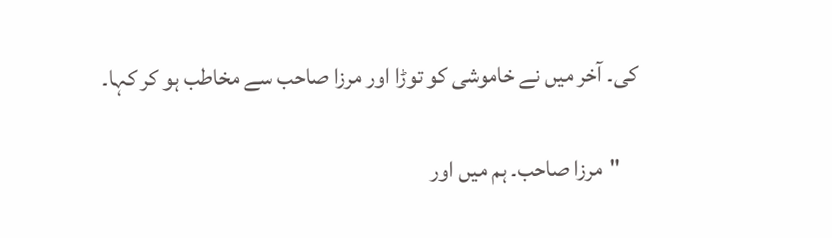کی۔ آخر میں نے خاموشی کو توڑا اور مرزا صاحب سے مخاطب ہو کر کہا۔

    "مرزا صاحب۔ ہم میں اور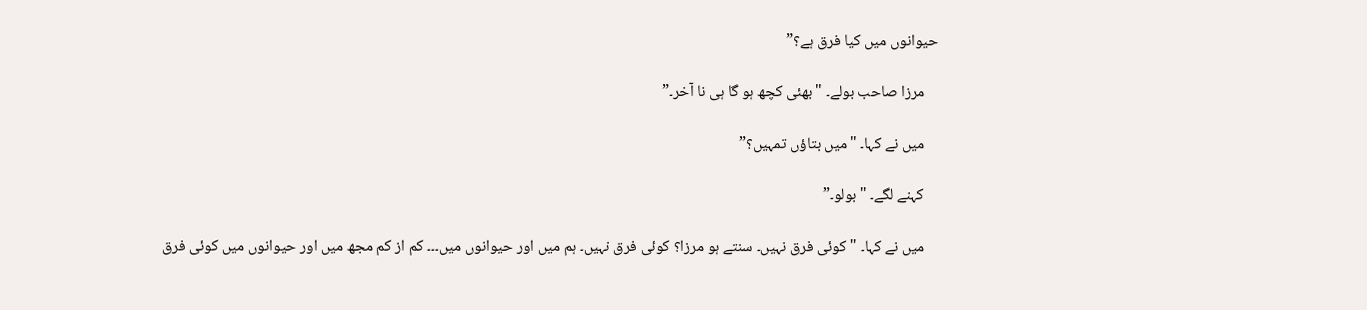حیوانوں میں کیا فرق ہے؟”

    مرزا صاحب بولے۔ "بھئی کچھ ہو گا ہی نا آخر۔”

    میں نے کہا۔ "میں بتاؤں تمہیں؟”

    کہنے لگے۔ "بولو۔”

    میں نے کہا۔ "کوئی فرق نہیں۔ سنتے ہو مرزا؟ کوئی فرق نہیں۔ ہم میں اور حیوانوں میں۔۔۔ کم از کم مجھ میں اور حیوانوں میں کوئی فرق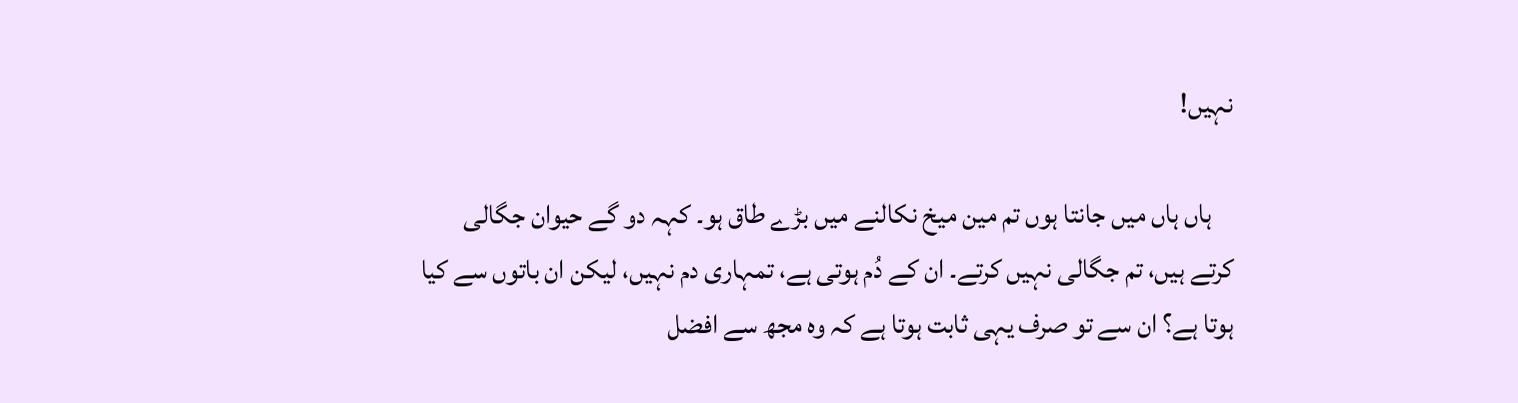نہیں!

    ہاں ہاں میں جانتا ہوں تم مین میخ نکالنے میں بڑے طاق ہو۔ کہہ دو گے حیوان جگالی کرتے ہیں، تم جگالی نہیں کرتے۔ ان کے دُم ہوتی ہے، تمہاری دم نہیں، لیکن ان باتوں سے کیا ہوتا ہے؟ ان سے تو صرف یہی ثابت ہوتا ہے کہ وہ مجھ سے افضل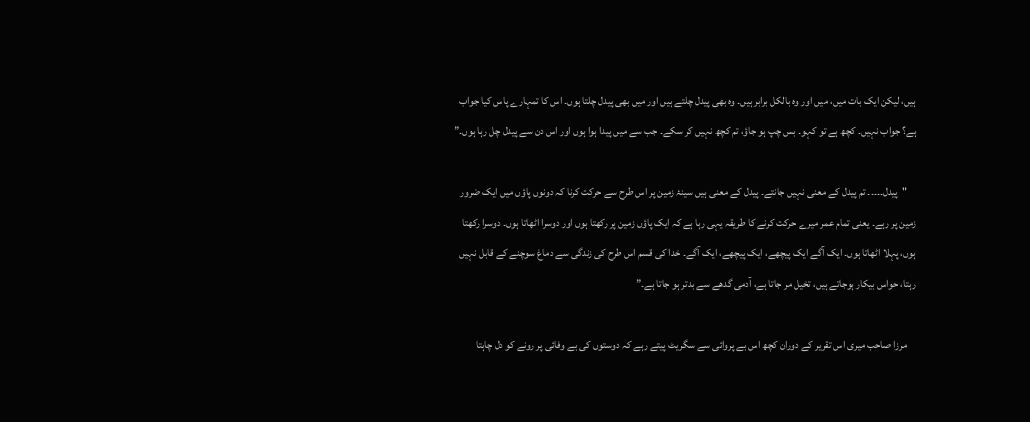ہیں، لیکن ایک بات میں، میں اور وہ بالکل برابر ہیں۔ وہ بھی پیدل چلتے ہیں اور میں بھی پیدل چلتا ہوں۔ اس کا تمہارے پاس کیا جواب ہے؟ جواب نہیں۔ کچھ ہے تو کہو۔ بس چپ ہو جاؤ، تم کچھ نہیں کر سکے۔ جب سے میں پیدا ہوا ہوں اور اس دن سے پیدل چل رہا ہوں۔”

    "پیدل۔۔۔۔۔ تم پیدل کے معنی نہیں جانتے۔ پیدل کے معنی ہیں سینۂ زمین پر اس طرح سے حرکت کرنا کہ دونوں پاؤں میں ایک ضرور زمین پر رہے۔ یعنی تمام عمر میرے حرکت کرنے کا طریقہ یہی رہا ہے کہ ایک پاؤں زمین پر رکھتا ہوں اور دوسرا اٹھاتا ہوں۔ دوسرا رکھتا ہوں، پہلا اٹھاتا ہوں۔ ایک آگے ایک پیچھے، ایک پیچھے، ایک آگے۔ خدا کی قسم اس طرح کی زندگی سے دماغ سوچنے کے قابل نہیں رہتا، حواس بیکار ہوجاتے ہیں، تخیل مر جاتا ہے، آدمی گدھے سے بدتر ہو جاتا ہے۔”

    مرزا صاحب میری اس تقریر کے دوران کچھ اس بے پروائی سے سگریٹ پیتے رہے کہ دوستوں کی بے وفائی پر رونے کو دل چاہتا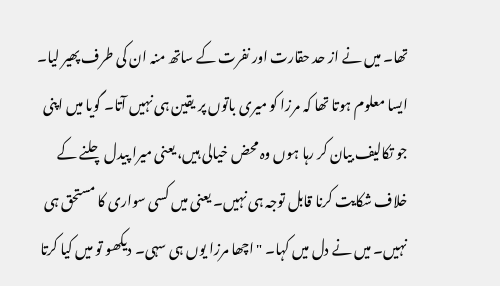تھا۔ میں نے از حد حقارت اور نفرت کے ساتھ منہ ان کی طرف پھیر لیا۔ ایسا معلوم ہوتا تھا کہ مرزا کو میری باتوں پر یقین ہی نہیں آتا۔ گویا میں اپنی جو تکالیف بیان کر رہا ہوں وہ محض خیالی ہیں، یعنی میرا پیدل چلنے کے خلاف شکایت کرنا قابل توجہ ہی نہیں۔ یعنی میں کسی سواری کا مستحق ہی نہیں۔ میں نے دل میں کہا۔ "اچھا مرزا یوں ہی سہی۔ دیکھو تو میں کیا کرتا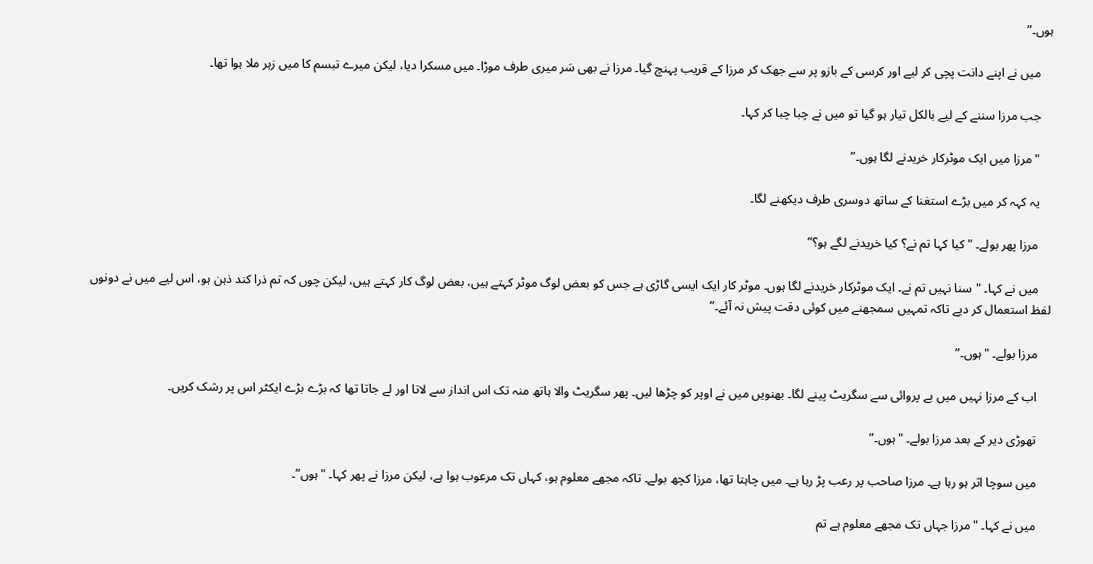ہوں۔”

    میں نے اپنے دانت پچی کر لیے اور کرسی کے بازو پر سے جھک کر مرزا کے قریب پہنچ گیا۔ مرزا نے بھی سَر میری طرف موڑا۔ میں مسکرا دیا، لیکن میرے تبسم کا میں زہر ملا ہوا تھا۔

    جب مرزا سننے کے لیے بالکل تیار ہو گیا تو میں نے چبا چبا کر کہا۔

    "مرزا میں ایک موٹرکار خریدنے لگا ہوں۔”

    یہ کہہ کر میں بڑے استغنا کے ساتھ دوسری طرف دیکھنے لگا۔

    مرزا پھر بولے۔ "کیا کہا تم نے؟ کیا خریدنے لگے ہو؟”

    میں نے کہا۔ "سنا نہیں تم نے۔ ایک موٹرکار خریدنے لگا ہوں۔ موٹر کار ایک ایسی گاڑی ہے جس کو بعض لوگ موٹر کہتے ہیں، بعض لوگ کار کہتے ہیں، لیکن چوں کہ تم ذرا کند ذہن ہو، اس لیے میں نے دونوں لفظ استعمال کر دیے تاکہ تمہیں سمجھنے میں کوئی دقت پیش نہ آئے۔”

    مرزا بولے۔ "ہوں۔”

    اب کے مرزا نہیں میں بے پروائی سے سگریٹ پینے لگا۔ بھنویں میں نے اوپر کو چڑھا لیں۔ پھر سگریٹ والا ہاتھ منہ تک اس انداز سے لاتا اور لے جاتا تھا کہ بڑے بڑے ایکٹر اس پر رشک کریں۔

    تھوڑی دیر کے بعد مرزا بولے۔ "ہوں۔”

    میں سوچا اثر ہو رہا ہے۔ مرزا صاحب پر رعب پڑ رہا ہے۔ میں چاہتا تھا، مرزا کچھ بولے۔ تاکہ مجھے معلوم ہو، کہاں تک مرعوب ہوا ہے، لیکن مرزا نے پھر کہا۔ "ہوں”۔

    میں نے کہا۔ "مرزا جہاں تک مجھے معلوم ہے تم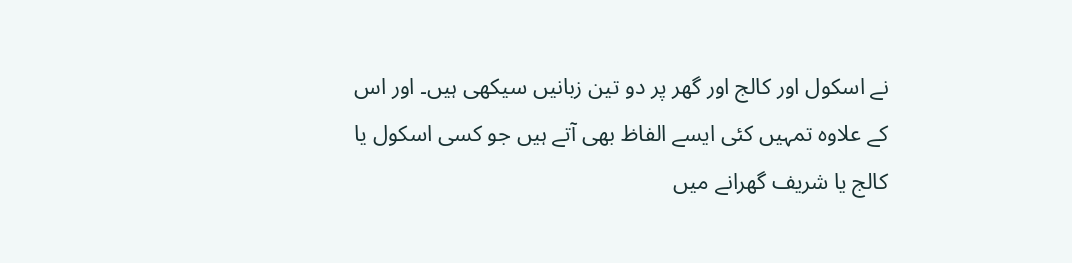نے اسکول اور کالج اور گھر پر دو تین زبانیں سیکھی ہیں۔ اور اس کے علاوہ تمہیں کئی ایسے الفاظ بھی آتے ہیں جو کسی اسکول یا کالج یا شریف گھرانے میں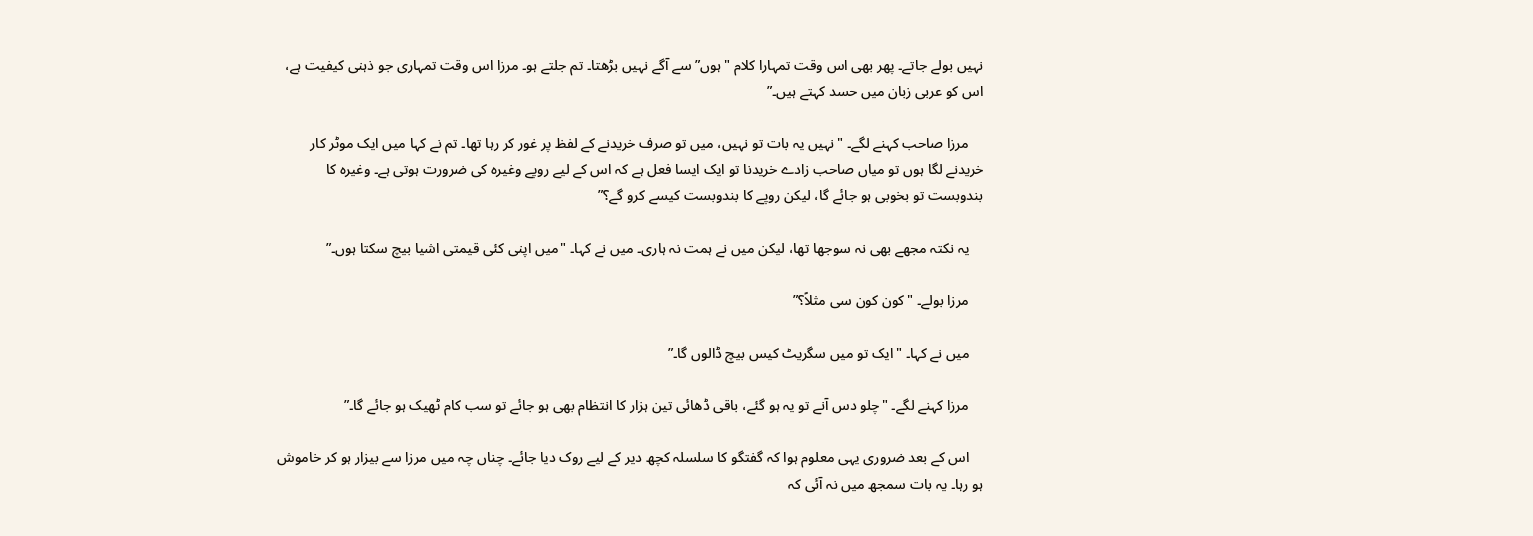نہیں بولے جاتے۔ پھر بھی اس وقت تمہارا کلام "ہوں” سے آگے نہیں بڑھتا۔ تم جلتے ہو۔ مرزا اس وقت تمہاری جو ذہنی کیفیت ہے، اس کو عربی زبان میں حسد کہتے ہیں۔”

    مرزا صاحب کہنے لگے۔ "نہیں یہ بات تو نہیں، میں تو صرف خریدنے کے لفظ پر غور کر رہا تھا۔ تم نے کہا میں ایک موٹر کار خریدنے لگا ہوں تو میاں صاحب زادے خریدنا تو ایک ایسا فعل ہے کہ اس کے لیے روپے وغیرہ کی ضرورت ہوتی ہے۔ وغیرہ کا بندوبست تو بخوبی ہو جائے گا، لیکن روپے کا بندوبست کیسے کرو گے؟”

    یہ نکتہ مجھے بھی نہ سوجھا تھا، لیکن میں نے ہمت نہ ہاری۔ میں نے کہا۔ "میں اپنی کئی قیمتی اشیا بیچ سکتا ہوں۔”

    مرزا بولے۔ "کون کون سی مثلاً؟”

    میں نے کہا۔ "ایک تو میں سگریٹ کیس بیچ ڈالوں گا۔”

    مرزا کہنے لگے۔ "چلو دس آنے تو یہ ہو گئے، باقی ڈھائی تین ہزار کا انتظام بھی ہو جائے تو سب کام ٹھیک ہو جائے گا۔”

    اس کے بعد ضروری یہی معلوم ہوا کہ گفتگو کا سلسلہ کچھ دیر کے لیے روک دیا جائے۔ چناں چہ میں مرزا سے بیزار ہو کر خاموش ہو رہا۔ یہ بات سمجھ میں نہ آئی کہ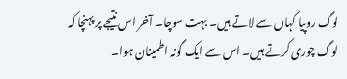لوگ روپیا کہاں سے لاتے ہیں۔ بہت سوچا۔ آخر اس نتیجے پر پہنچا کہ لوگ چوری کرتے ہیں۔ اس سے ایک گونہ اطمینان ہوا۔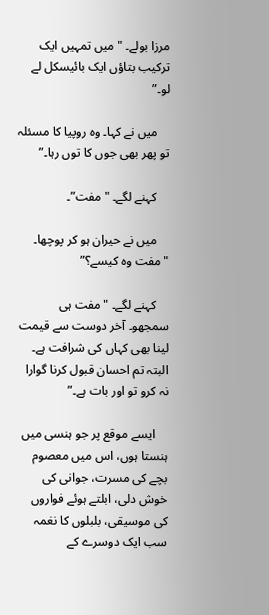مرزا بولے۔ "میں تمہیں ایک ترکیب بتاؤں ایک بائیسکل لے لو۔”

    میں نے کہا۔ وہ روپیا کا مسئلہ تو پھر بھی جوں کا توں رہا۔”

    کہنے لگے۔ "مفت”۔

    میں نے حیران ہو کر پوچھا۔ "مفت وہ کیسے؟”

    کہنے لگے۔ "مفت ہی سمجھو۔ آخر دوست سے قیمت لینا بھی کہاں کی شرافت ہے۔ البتہ تم احسان قبول کرنا گوارا نہ کرو تو اور بات ہے۔”

    ایسے موقع پر جو ہنسی میں ہنستا ہوں، اس میں معصوم بچے کی مسرت، جوانی کی خوش دلی، ابلتے ہوئے فواروں کی موسیقی، بلبلوں کا نغمہ سب ایک دوسرے کے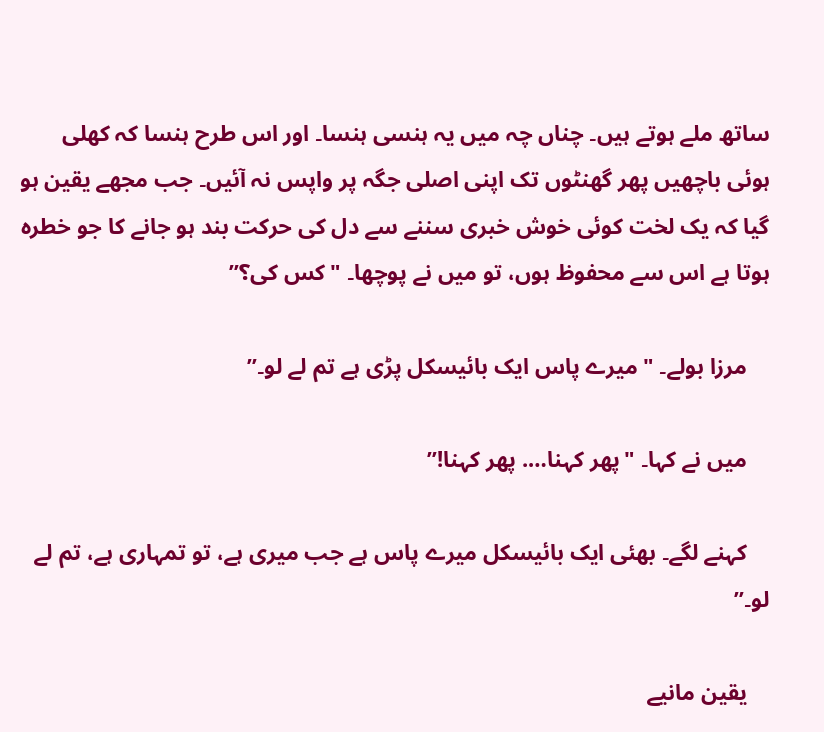ساتھ ملے ہوتے ہیں۔ چناں چہ میں یہ ہنسی ہنسا۔ اور اس طرح ہنسا کہ کھلی ہوئی باچھیں پھر گھنٹوں تک اپنی اصلی جگہ پر واپس نہ آئیں۔ جب مجھے یقین ہو گیا کہ یک لخت کوئی خوش خبری سننے سے دل کی حرکت بند ہو جانے کا جو خطرہ ہوتا ہے اس سے محفوظ ہوں، تو میں نے پوچھا۔ "کس کی؟”

    مرزا بولے۔ "میرے پاس ایک بائیسکل پڑی ہے تم لے لو۔”

    میں نے کہا۔ "پھر کہنا…. پھر کہنا!”

    کہنے لگے۔ بھئی ایک بائیسکل میرے پاس ہے جب میری ہے، تو تمہاری ہے، تم لے لو۔”

    یقین مانیے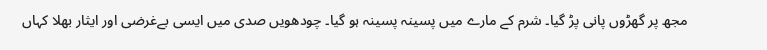مجھ پر گھڑوں پانی پڑ گیا۔ شرم کے مارے میں پسینہ پسینہ ہو گیا۔ چودھویں صدی میں ایسی بےغرضی اور ایثار بھلا کہاں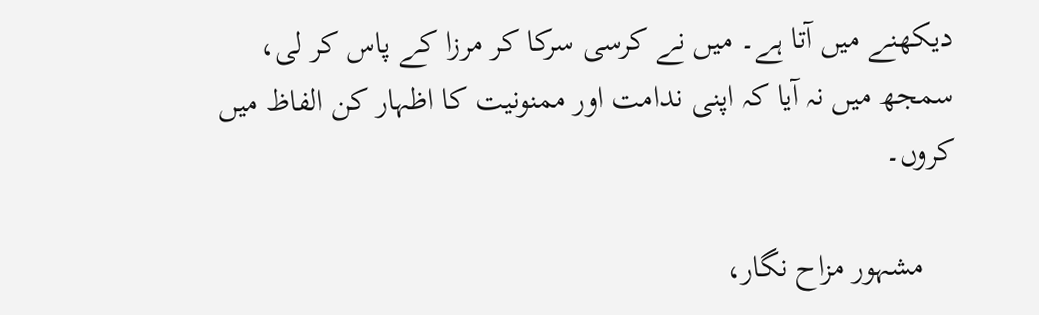دیکھنے میں آتا ہے۔ میں نے کرسی سرکا کر مرزا کے پاس کر لی، سمجھ میں نہ آیا کہ اپنی ندامت اور ممنونیت کا اظہار کن الفاظ میں کروں۔

    مشہور مزاح‌ نگار،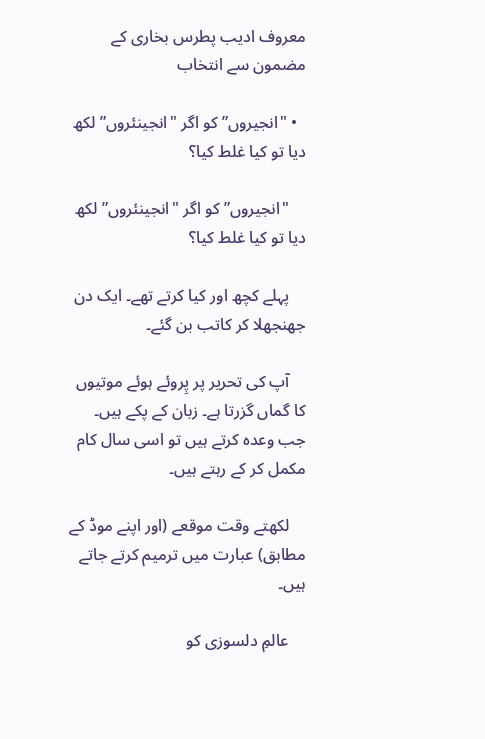معروف ادیب پطرس بخاری کے مضمون سے انتخاب

  • "انجیروں” کو اگر "انجینئروں” لکھ دیا تو کیا غلط کیا؟

    "انجیروں” کو اگر "انجینئروں” لکھ دیا تو کیا غلط کیا؟

    پہلے کچھ اور کیا کرتے تھے۔ ایک دن جھنجھلا کر کاتب بن گئے۔

    آپ کی تحریر پر پِروئے ہوئے موتیوں کا گماں گزرتا ہے۔ زبان کے پکے ہیں۔ جب وعدہ کرتے ہیں تو اسی سال کام مکمل کر کے رہتے ہیں۔

    لکھتے وقت موقعے (اور اپنے موڈ کے مطابق) عبارت میں ترمیم کرتے جاتے ہیں۔

    عالمِ دلسوزی کو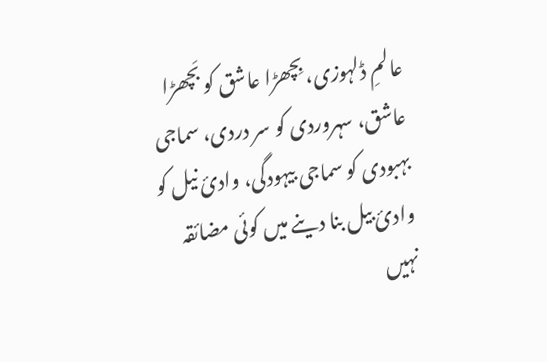عالمِ ڈلہوزی، بِچھڑا عاشق کو بَچھڑا عاشق، سہروردی کو سر دردی، سماجی بہبودی کو سماجی بیہودگی، وادیٔ نیل کو وادیٔ بیل بنا دینے میں کوئی مضائقہ نہیں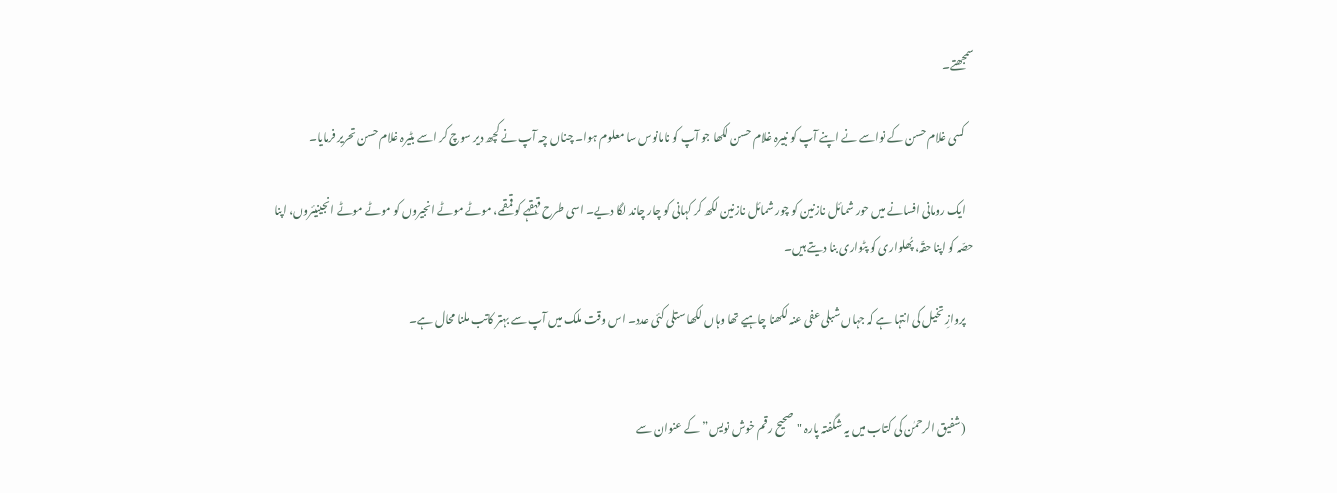سمجھتے۔

    کسی غلام حسن کے نواسے نے اپنے آپ کو نبیرہ غلام حسن لکھا جو آپ کو نامانوس سا معلوم ہوا۔ چناں چہ آپ نے کچھ دیر سوچ کر اسے بٹیرہ غلام حسن تحریر فرمایا۔

    ایک رومانی افسانے میں حور شمائل نازنین کو چور شمائل نازنین لکھ کر کہانی کو چار چاند لگا دیے۔ اسی طرح قہقہے کو قمقمے، موٹے موٹے انجیروں کو موٹے موٹے انجینیئروں، اپنا حصّہ کو اپنا حقّہ، پُھلواری کو پٹواری بنا دیتے ہیں۔

    پروازِ تخیل کی انتہا ہے کہ جہاں شبلی عفی عنہ لکھنا چاہیے تھا وہاں لکھا ستلی کئی عدد۔ اس وقت ملک میں آپ سے بہتر کاتب ملنا محال ہے۔


    (شفیق الرحمٰن کی کتاب میں یہ شگفتہ پارہ "صحیح رقم خوش نویس” کے عنوان سے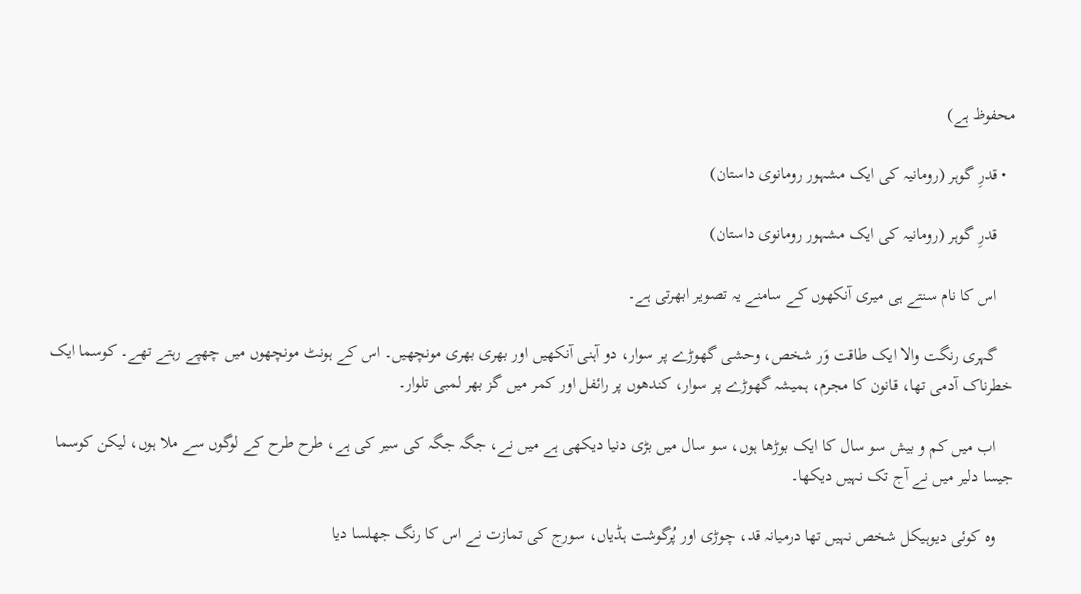محفوظ ہے)

  • قدرِ گوہر (رومانیہ کی ایک مشہور رومانوی داستان)

    قدرِ گوہر (رومانیہ کی ایک مشہور رومانوی داستان)

    اس کا نام سنتے ہی میری آنکھوں کے سامنے یہ تصویر ابھرتی ہے۔

    گہری رنگت والا ایک طاقت وَر شخص، وحشی گھوڑے پر سوار، دو آہنی آنکھیں اور بھری بھری مونچھیں۔ اس کے ہونٹ مونچھوں میں چھپے رہتے تھے۔ کوسما ایک خطرناک آدمی تھا، قانون کا مجرم، ہمیشہ گھوڑے پر سوار، کندھوں پر رائفل اور کمر میں گز بھر لمبی تلوار۔

    اب میں کم و بیش سو سال کا ایک بوڑھا ہوں، سو سال میں بڑی دنیا دیکھی ہے میں نے، جگہ جگہ کی سیر کی ہے، طرح طرح کے لوگوں سے ملا ہوں، لیکن کوسما جیسا دلیر میں نے آج تک نہیں دیکھا۔

    وہ کوئی دیوہیکل شخص نہیں تھا درمیانہ قد، چوڑی اور پُرگوشت ہڈیاں، سورج کی تمازت نے اس کا رنگ جھلسا دیا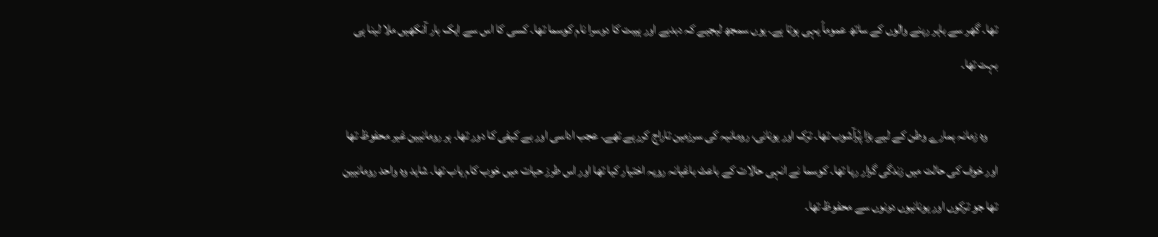تھا۔ گھر سے باہر رہنے والوں کے ساتھ عموماً یہی ہوتا ہے۔ یوں سمجھ لیجیے کہ دبدبے اور ہیبت کا دوسرا نام کوسما تھا۔ کسی کا اس سے ایک بار آنکھیں ملا لینا ہی بہت تھا۔

    وہ زمانہ ہمارے وطن کے لیے بڑا پُرآشوب تھا۔ ترک اور یونانی، رومانیہ کی سرزمین تاراج کررہے تھے۔ عجب اداسی اور بے کیفی کا دور تھا۔ ہر رومانیین غیر محفوظ تھا اور خوف کی حالت میں زندگی گزار رہا تھا۔ کوسما نے انہی حالات کے باعث باغیانہ رویہ اختیار کیا تھا اور اس طرز حیات میں خوب کام یاب تھا۔ شاید وہ واحد رومانیین تھا جو ترکوں اور یونانیوں دونوں سے محفوظ تھا۔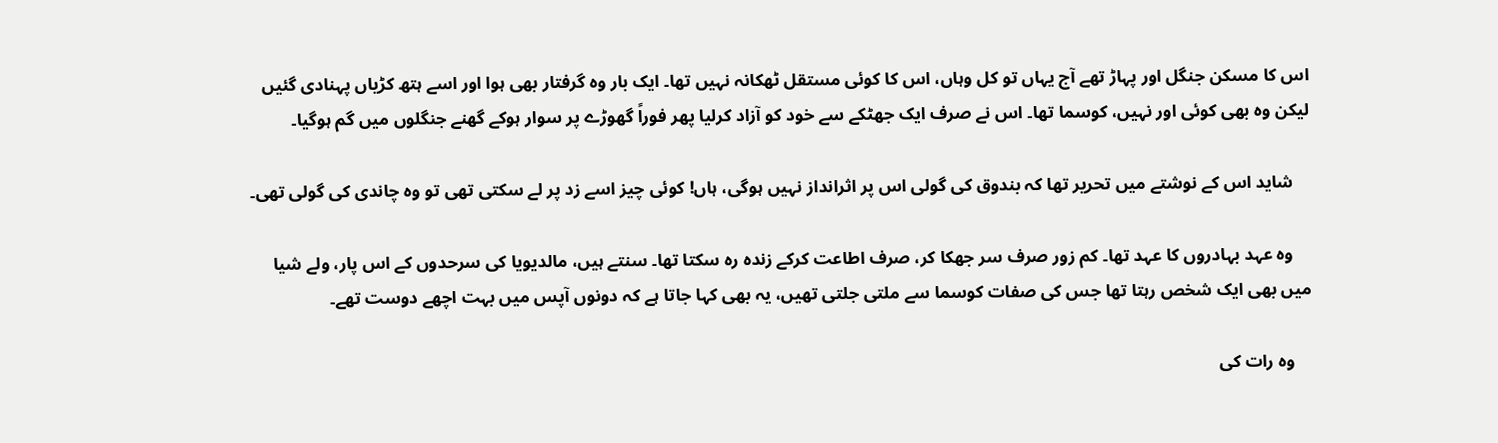اس کا مسکن جنگل اور پہاڑ تھے آج یہاں تو کل وہاں، اس کا کوئی مستقل ٹھکانہ نہیں تھا۔ ایک بار وہ گرفتار بھی ہوا اور اسے ہتھ کڑیاں پہنادی گئیں لیکن وہ بھی کوئی اور نہیں، کوسما تھا۔ اس نے صرف ایک جھٹکے سے خود کو آزاد کرلیا پھر فوراً گھوڑے پر سوار ہوکے گھنے جنگلوں میں گم ہوگیا۔

    شاید اس کے نوشتے میں تحریر تھا کہ بندوق کی گولی اس پر اثرانداز نہیں ہوگی، ہاں! کوئی چیز اسے زد پر لے سکتی تھی تو وہ چاندی کی گولی تھی۔

    وہ عہد بہادروں کا عہد تھا۔ کم زور صرف سر جھکا کر، صرف اطاعت کرکے زندہ رہ سکتا تھا۔ سنتے ہیں، مالدیویا کی سرحدوں کے اس پار، ولے شیا میں بھی ایک شخص رہتا تھا جس کی صفات کوسما سے ملتی جلتی تھیں، یہ بھی کہا جاتا ہے کہ دونوں آپس میں بہت اچھے دوست تھے۔

    وہ رات کی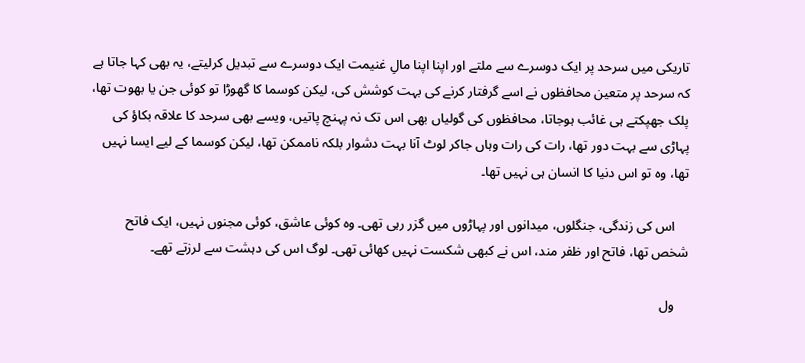تاریکی میں سرحد پر ایک دوسرے سے ملتے اور اپنا اپنا مالِ غنیمت ایک دوسرے سے تبدیل کرلیتے، یہ بھی کہا جاتا ہے کہ سرحد پر متعین محافظوں نے اسے گرفتار کرنے کی بہت کوشش کی، لیکن کوسما کا گھوڑا تو کوئی جن یا بھوت تھا، پلک جھپکتے ہی غائب ہوجاتا، محافظوں کی گولیاں بھی اس تک نہ پہنچ پاتیں، ویسے بھی سرحد کا علاقہ بکاؤ کی پہاڑی سے بہت دور تھا، رات کی رات وہاں جاکر لوٹ آنا بہت دشوار بلکہ ناممکن تھا، لیکن کوسما کے لیے ایسا نہیں تھا، وہ تو اس دنیا کا انسان ہی نہیں تھا۔

    اس کی زندگی، جنگلوں، میدانوں اور پہاڑوں میں گزر رہی تھی۔ وہ کوئی عاشق، کوئی مجنوں نہیں، ایک فاتح شخص تھا، فاتح اور ظفر مند، اس نے کبھی شکست نہیں کھائی تھی۔ لوگ اس کی دہشت سے لرزتے تھے۔

    ول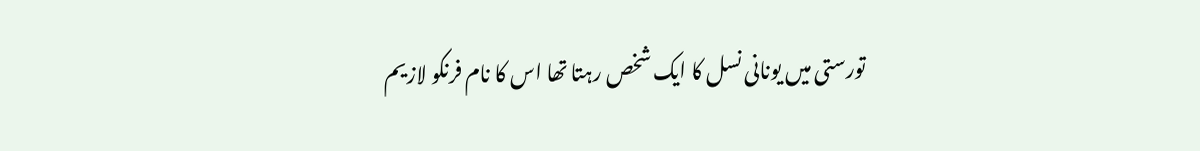تورستی میں یونانی نسل کا ایک شخص رہتا تھا اس کا نام فرنکو لازیم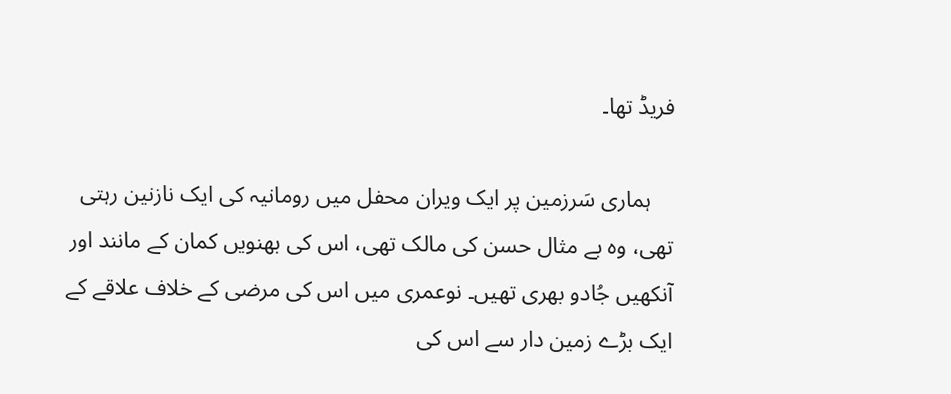فریڈ تھا۔

    ہماری سَرزمین پر ایک ویران محفل میں رومانیہ کی ایک نازنین رہتی تھی، وہ بے مثال حسن کی مالک تھی، اس کی بھنویں کمان کے مانند اور آنکھیں جُادو بھری تھیں۔ نوعمری میں اس کی مرضی کے خلاف علاقے کے ایک بڑے زمین دار سے اس کی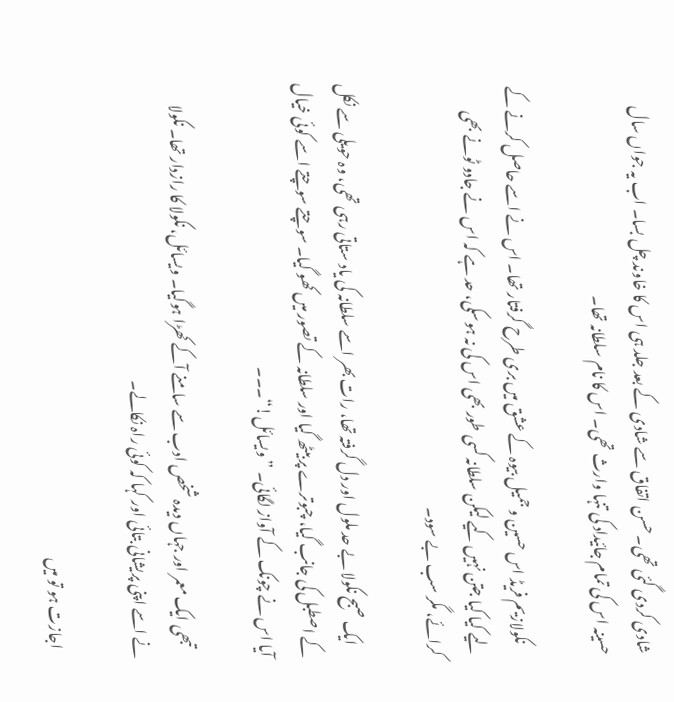شادی کردی گئی تھی۔ حسن اتفاق سے شادی کے بعد جلد ہی اس کا خاوند چل بسا۔ اب یہ جواں سال حسینہ اس کی تمام جائیداد کی تنہا وارث تھی۔ اس کا نام سلطانہ تھا۔

    نکولازیم فریڈ اس حسین و جمیل بیوہ کے عشق میں بری طرح گرفتار تھا۔ اس نے اسے حاصل کرنے کے لیے کیا کیا جتن نہیں کیے لیکن سلطانہ کسی طور بھی اس کی نہ ہوسکی، حد ہے کہ اس نے جادو ٹونے بھی کرائے، مگر سب بے سود۔

    ایک صبح نکولا بے حد ملول اور دل گرفتہ تھا، رات بھر اسے سلطانہ کی یاد ستاتی رہی تھی، وہ حویلی سے نکل کے اصطبل کی جانب گیا، چبوترے پر بیٹھ گیا اور سلطانہ کے تصور میں کھو گیا۔ سوچتے سوچتے اسے کوئی خیال آیا اس نے چونک کے آواز لگائی۔ ”ویسائل!“۔۔۔

    تبھی ایک معمر اور جہاں دیدہ شخص ادب سے سامنے آکے کھڑا ہوگیا۔ ویسائل، نکولا کا رازدار تھا۔ نکولا نے اسے اپنی پریشانی بتائی اور کہا کہ کوئی راہ نکالے۔

    اجازت ہو تو میں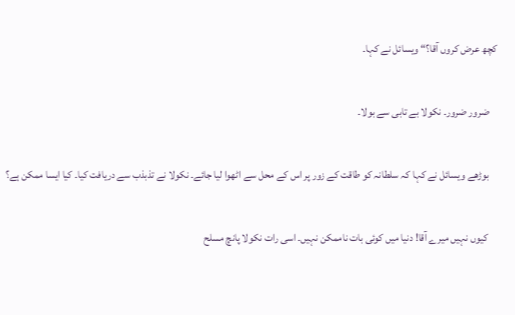کچھ عرض کروں آقا؟“ ویسائل نے کہا۔

    ضرور ضرور۔ نکولا بے تابی سے بولا۔

    بوڑھے ویسائل نے کہا کہ سلطانہ کو طاقت کے زور پر اس کے محل سے اٹھوا لیا جائے۔ نکولا نے تذبذب سے دریافت کیا۔ کیا ایسا ممکن ہے؟

    کیوں نہیں میرے آقا! دنیا میں کوئی بات ناممکن نہیں۔ اسی رات نکولا پانچ مسلح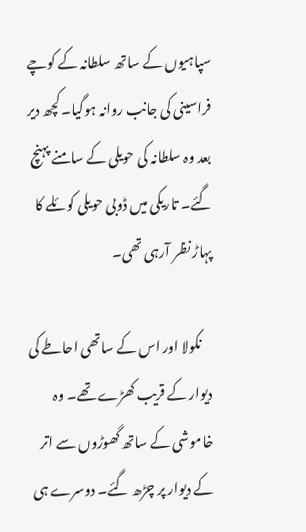سپاہیوں کے ساتھ سلطانہ کے کوچے فراسینی کی جانب روانہ ہوگیا۔ کچھ دیر بعد وہ سلطانہ کی حویلی کے سامنے پہنچ گئے۔ تاریکی میں ڈوبی حویلی کوئلے کا پہاڑ نظر آرہی تھی۔

    نکولا اور اس کے ساتھی احاطے کی دیوار کے قریب کھڑے تھے۔ وہ خاموشی کے ساتھ گھوڑوں سے اتر کے دیوار پر چڑھ گئے۔ دوسرے ہی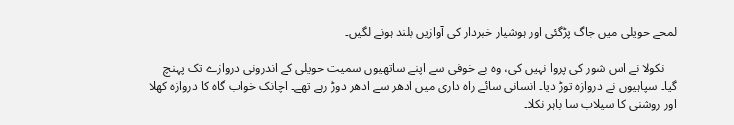لمحے حویلی میں جاگ پڑگئی اور ہوشیار خبردار کی آوازیں بلند ہونے لگیں۔

    نکولا نے اس شور کی پروا نہیں کی، وہ بے خوفی سے اپنے ساتھیوں سمیت حویلی کے اندرونی دروازے تک پہنچ گیا۔ سپاہیوں نے دروازہ توڑ دیا۔ انسانی سائے راہ داری میں ادھر سے ادھر دوڑ رہے تھے۔ اچانک خواب گاہ کا دروازہ کھلا اور روشنی کا سیلاب سا باہر نکلا۔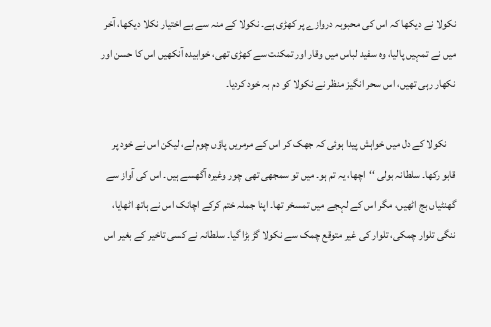نکولا نے دیکھا کہ اس کی محبوبہ دروازے پر کھڑی ہے۔ نکولا کے منہ سے بے اختیار نکلا دیکھا، آخر میں نے تمہیں پالیا، وہ سفید لباس میں وقار اور تمکنت سے کھڑی تھی، خوابیدہ آنکھیں اس کا حسن اور نکھار رہی تھیں، اس سحر انگیز منظر نے نکولا کو دم بہ خود کردیا۔

    نکولا کے دل میں خواہش پیدا ہوئی کہ جھک کر اس کے مرمریں پاؤں چوم لے، لیکن اس نے خود پر قابو رکھا۔ سلطانہ بولی ‘‘اچھا، یہ تم ہو۔ میں تو سمجھی تھی چور وغیرہ آگھسے ہیں۔ اس کی آواز سے گھنٹیاں بج اٹھیں، مگر اس کے لہجے میں تمسخر تھا۔ اپنا جملہ ختم کرکے اچانک اس نے ہاتھ اٹھایا، ننگی تلوار چمکی، تلوار کی غیر متوقع چمک سے نکولا گڑ بڑا گیا۔ سلطانہ نے کسی تاخیر کے بغیر اس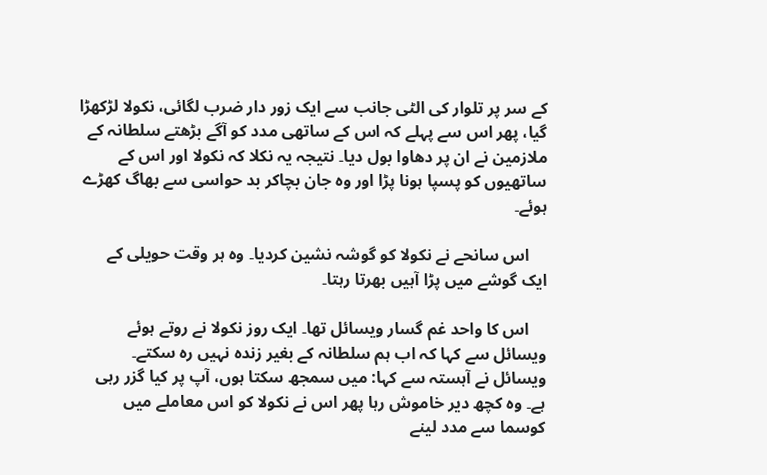کے سر پر تلوار کی الٹی جانب سے ایک زور دار ضرب لگائی، نکولا لڑکھڑا گیا، پھر اس سے پہلے کہ اس کے ساتھی مدد کو آگے بڑھتے سلطانہ کے ملازمین نے ان پر دھاوا بول دیا۔ نتیجہ یہ نکلا کہ نکولا اور اس کے ساتھیوں کو پسپا ہونا پڑا اور وہ جان بچاکر بد حواسی سے بھاگ کھڑے ہوئے۔

    اس سانحے نے نکولا کو گوشہ نشین کردیا۔ وہ ہر وقت حویلی کے ایک گوشے میں پڑا آہیں بھرتا رہتا۔

    اس کا واحد غم گسار ویسائل تھا۔ ایک روز نکولا نے روتے ہوئے ویسائل سے کہا کہ اب ہم سلطانہ کے بغیر زندہ نہیں رہ سکتے۔ ویسائل نے آہستہ سے کہا: میں سمجھ سکتا ہوں، آپ پر کیا گزر رہی ہے۔ وہ کچھ دیر خاموش رہا پھر اس نے نکولا کو اس معاملے میں کوسما سے مدد لینے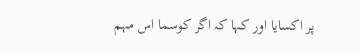پر اکسایا اور کہا کہ اگر کوسما اس مہم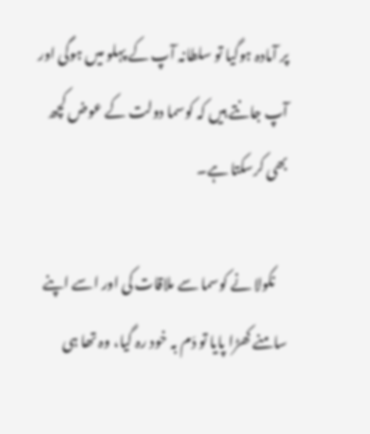پر آمادہ ہوگیا تو سلطانہ آپ کے پہلو میں ہوگی اور آپ جانتے ہیں کہ کوسما دولت کے عوض کچھ بھی کرسکتا ہے۔

    نکولا نے کوسما سے ملاقات کی اور اسے اپنے سامنے کھڑا پایا تو دَم بہ خود رہ گیا، وہ تھا ہی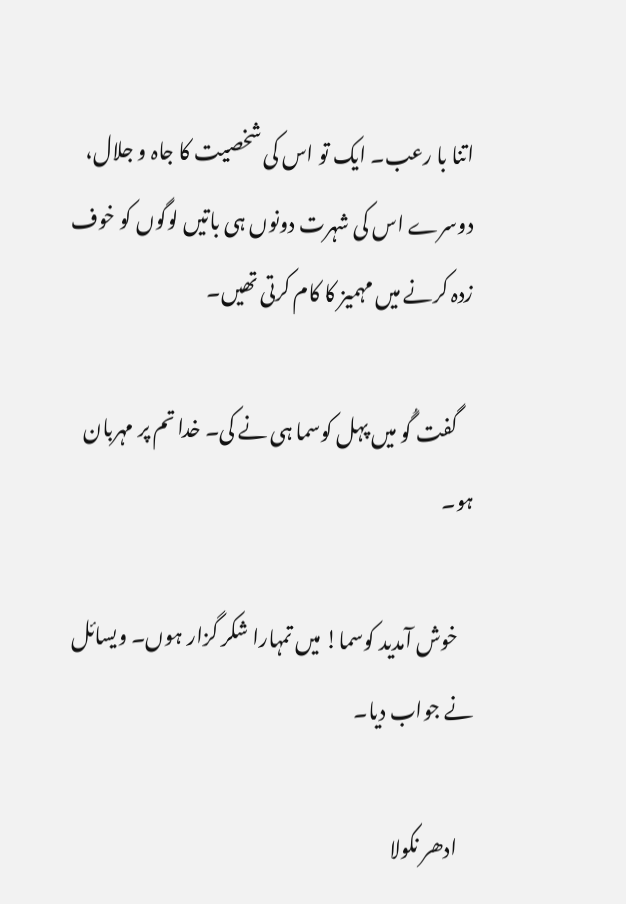اتنا با رعب۔ ایک تو اس کی شخصیت کا جاہ و جلال، دوسرے اس کی شہرت دونوں ہی باتیں لوگوں کو خوف زدہ کرنے میں مہمیز کا کام کرتی تھیں۔

    گفت گُو میں پہل کوسما ہی نے کی۔ خدا تم پر مہربان ہو۔

    خوش آمدید کوسما! میں تمہارا شکر گزار ہوں۔ ویسائل نے جواب دیا۔

    ادھر نکولا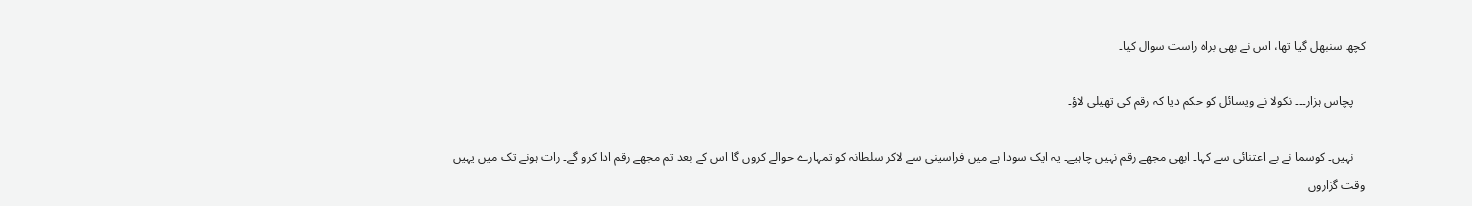کچھ سنبھل گیا تھا، اس نے بھی براہ راست سوال کیا۔

    پچاس ہزار۔۔۔ نکولا نے ویسائل کو حکم دیا کہ رقم کی تھیلی لاؤ۔

    نہیں۔ کوسما نے بے اعتنائی سے کہا۔ ابھی مجھے رقم نہیں چاہیے۔ یہ ایک سودا ہے میں فراسینی سے لاکر سلطانہ کو تمہارے حوالے کروں گا اس کے بعد تم مجھے رقم ادا کرو گے۔ رات ہونے تک میں یہیں وقت گزاروں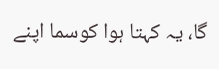گا، یہ کہتا ہوا کوسما اپنے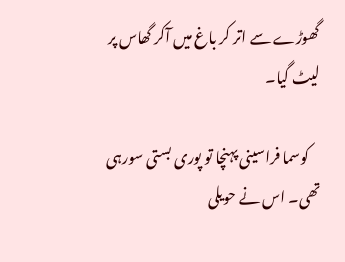گھوڑے سے اتر کر باغ میں آکر گھاس پر لیٹ گیا۔

    کوسما فراسینی پہنچا تو پوری بستی سورہی تھی۔ اس نے حویلی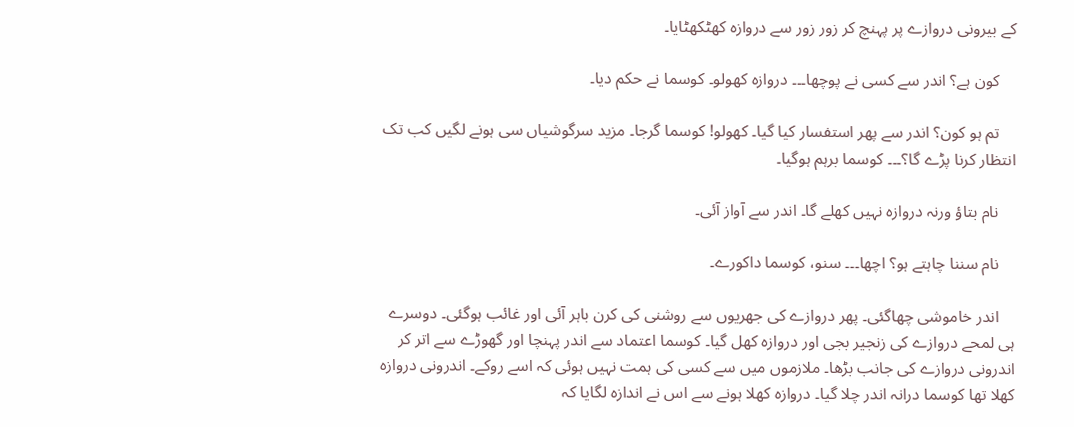کے بیرونی دروازے پر پہنچ کر زور زور سے دروازہ کھٹکھٹایا۔

    کون ہے؟ اندر سے کسی نے پوچھا۔۔۔ دروازہ کھولو۔ کوسما نے حکم دیا۔

    تم ہو کون؟ اندر سے پھر استفسار کیا گیا۔ کھولو! کوسما گرجا۔ مزید سرگوشیاں سی ہونے لگیں کب تک انتظار کرنا پڑے گا؟۔۔۔ کوسما برہم ہوگیا۔

    نام بتاؤ ورنہ دروازہ نہیں کھلے گا۔ اندر سے آواز آئی۔

    نام سننا چاہتے ہو؟ اچھا۔۔۔ سنو، کوسما داکورے۔

    اندر خاموشی چھاگئی۔ پھر دروازے کی جھریوں سے روشنی کی کرن باہر آئی اور غائب ہوگئی۔ دوسرے ہی لمحے دروازے کی زنجیر بجی اور دروازہ کھل گیا۔ کوسما اعتماد سے اندر پہنچا اور گھوڑے سے اتر کر اندرونی دروازے کی جانب بڑھا۔ ملازموں میں سے کسی کی ہمت نہیں ہوئی کہ اسے روکے۔ اندرونی دروازہ کھلا تھا کوسما درانہ اندر چلا گیا۔ دروازہ کھلا ہونے سے اس نے اندازہ لگایا کہ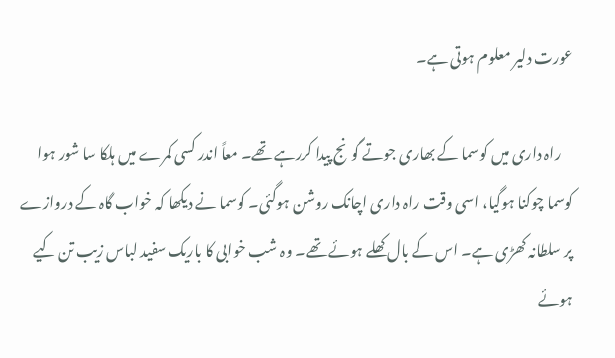عورت دلیر معلوم ہوتی ہے۔

    راہ داری میں کوسما کے بھاری جوتے گونج پیدا کررہے تھے۔ معاً اندر کسی کمرے میں ہلکا سا شور ہوا کوسما چوکنا ہوگیا، اسی وقت راہ داری اچانک روشن ہوگئی۔ کوسما نے دیکھا کہ خواب گاہ کے دروازے پر سلطانہ کھڑی ہے۔ اس کے بال کھلے ہوئے تھے۔ وہ شب خوابی کا باریک سفید لباس زیب تن کیے ہوئے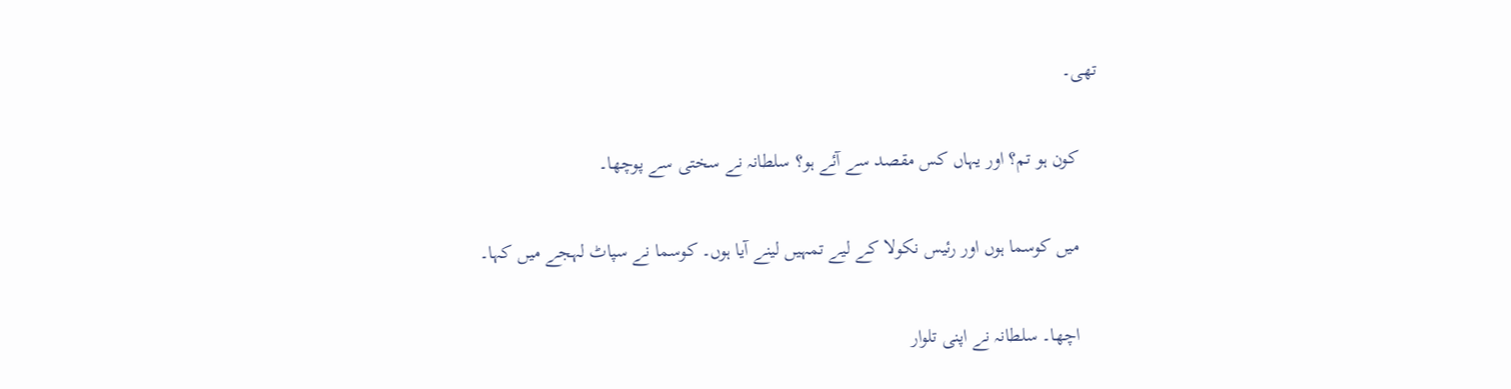تھی۔

    کون ہو تم؟ اور یہاں کس مقصد سے آئے ہو؟ سلطانہ نے سختی سے پوچھا۔

    میں کوسما ہوں اور رئیس نکولا کے لیے تمہیں لینے آیا ہوں۔ کوسما نے سپاٹ لہجے میں کہا۔

    اچھا۔ سلطانہ نے اپنی تلوار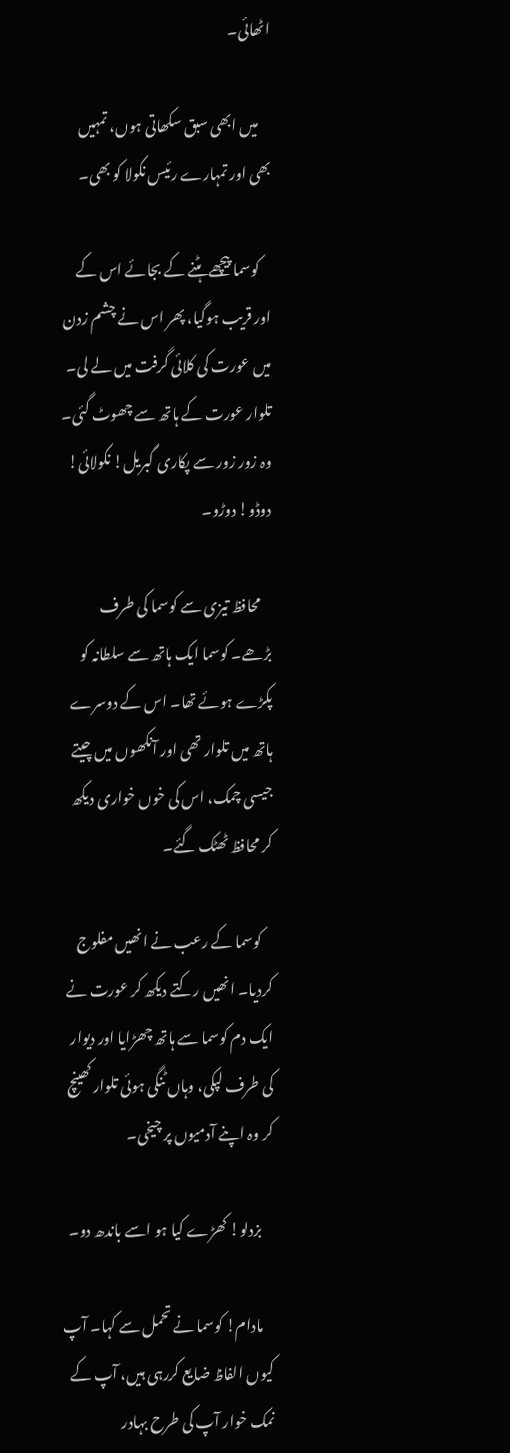اٹھائی۔

    میں ابھی سبق سکھاتی ہوں، تمہیں بھی اور تمہارے رئیس نکولا کو بھی۔

    کوسما پیچھے ہٹنے کے بجائے اس کے اور قریب ہوگیا، پھر اس نے چشم زدن میں عورت کی کلائی گرفت میں لے لی۔ تلوار عورت کے ہاتھ سے چھوٹ گئی۔ وہ زور زور سے پکاری گبریل! نکولائی! دوڈو! دوڑو۔

    محافظ تیزی سے کوسما کی طرف بڑھے۔ کوسما ایک ہاتھ سے سلطانہ کو پکڑے ہوئے تھا۔ اس کے دوسرے ہاتھ میں تلوار تھی اور آنکھوں میں چیتے جیسی چمک، اس کی خوں خواری دیکھ کر محافظ ٹھٹک گئے۔

    کوسما کے رعب نے انھیں مفلوج کردیا۔ انھیں رکتے دیکھ کر عورت نے ایک دم کوسما سے ہاتھ چھڑایا اور دیوار کی طرف لپکی، وہاں ٹنگی ہوئی تلوار کھینچ کر وہ اپنے آدمیوں پر چیخی۔

    بزدلو! کھڑے کیا ہو اسے باندھ دو۔

    مادام! کوسما نے تحمل سے کہا۔ آپ کیوں الفاظ ضایع کررہی ہیں، آپ کے نمک خوار آپ کی طرح بہادر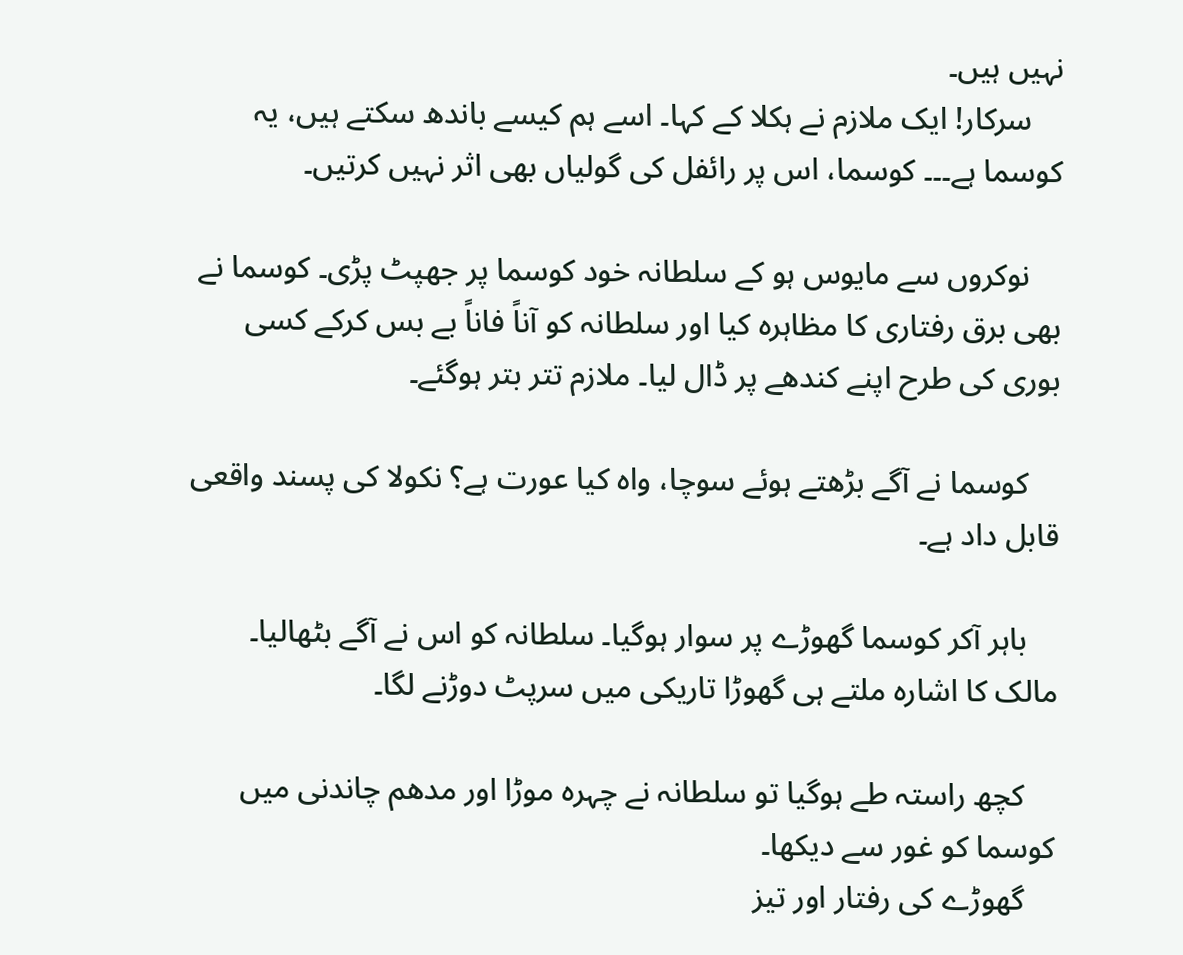نہیں ہیں۔
    سرکار! ایک ملازم نے ہکلا کے کہا۔ اسے ہم کیسے باندھ سکتے ہیں، یہ کوسما ہے۔۔۔ کوسما، اس پر رائفل کی گولیاں بھی اثر نہیں کرتیں۔

    نوکروں سے مایوس ہو کے سلطانہ خود کوسما پر جھپٹ پڑی۔ کوسما نے بھی برق رفتاری کا مظاہرہ کیا اور سلطانہ کو آناً فاناً بے بس کرکے کسی بوری کی طرح اپنے کندھے پر ڈال لیا۔ ملازم تتر بتر ہوگئے۔

    کوسما نے آگے بڑھتے ہوئے سوچا، واہ کیا عورت ہے؟ نکولا کی پسند واقعی قابل داد ہے۔

    باہر آکر کوسما گھوڑے پر سوار ہوگیا۔ سلطانہ کو اس نے آگے بٹھالیا۔ مالک کا اشارہ ملتے ہی گھوڑا تاریکی میں سرپٹ دوڑنے لگا۔

    کچھ راستہ طے ہوگیا تو سلطانہ نے چہرہ موڑا اور مدھم چاندنی میں کوسما کو غور سے دیکھا۔
    گھوڑے کی رفتار اور تیز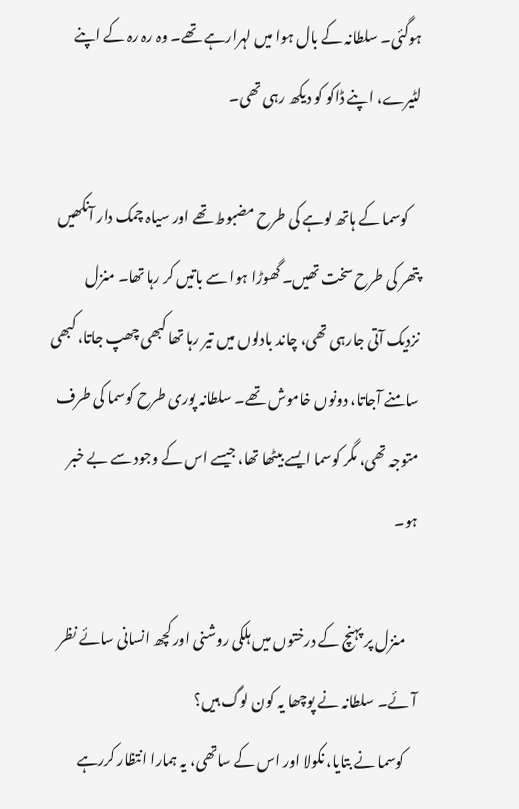ہوگئی۔ سلطانہ کے بال ہوا میں لہرارہے تھے۔ وہ رہ رہ کے اپنے لٹیرے، اپنے ڈاکو کو دیکھ رہی تھی۔

    کوسما کے ہاتھ لوہے کی طرح مضبوط تھے اور سیاہ چمک دار آنکھیں پتھر کی طرح سخت تھیں۔ گھوڑا ہوا سے باتیں کر رہا تھا۔ منزل نزدیک آتی جارہی تھی، چاند بادلوں میں تیر رہا تھا کبھی چھپ جاتا، کبھی سامنے آجاتا، دونوں خاموش تھے۔ سلطانہ پوری طرح کوسما کی طرف متوجہ تھی، مگر کوسما ایسے بیٹھا تھا، جیسے اس کے وجود سے بے خبر ہو۔

    منزل پر پہنچ کے درختوں میں ہلکی روشنی اور کچھ انسانی سائے نظر آئے۔ سلطانہ نے پوچھا یہ کون لوگ ہیں؟
    کوسما نے بتایا، نکولا اور اس کے ساتھی، یہ ہمارا انتظار کررہے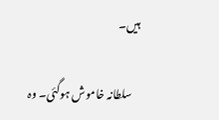ہیں۔

    سلطانہ خاموش ہوگئی۔ وہ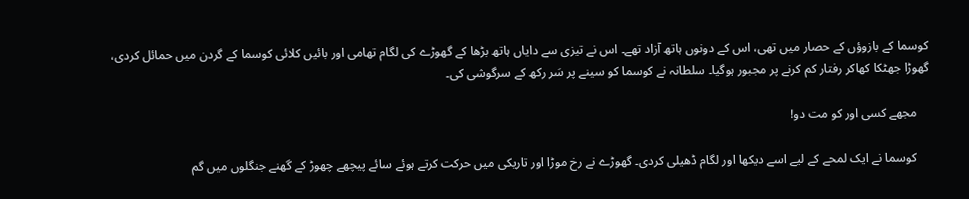کوسما کے بازوؤں کے حصار میں تھی، اس کے دونوں ہاتھ آزاد تھے۔ اس نے تیزی سے دایاں ہاتھ بڑھا کے گھوڑے کی لگام تھامی اور بائیں کلائی کوسما کے گردن میں حمائل کردی، گھوڑا جھٹکا کھاکر رفتار کم کرنے پر مجبور ہوگیا۔ سلطانہ نے کوسما کو سینے پر سَر رکھ کے سرگوشی کی۔

    مجھے کسی اور کو مت دو!

    کوسما نے ایک لمحے کے لیے اسے دیکھا اور لگام ڈھیلی کردی۔ گھوڑے نے رخ موڑا اور تاریکی میں حرکت کرتے ہوئے سائے پیچھے چھوڑ کے گھنے جنگلوں میں گم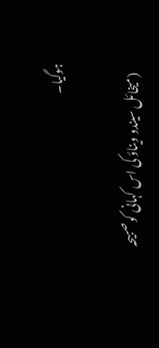ہوگیا۔

    (میخائل سیندو ویناؤ کی اس کہانی کو صبیحہ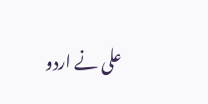علی نے اردو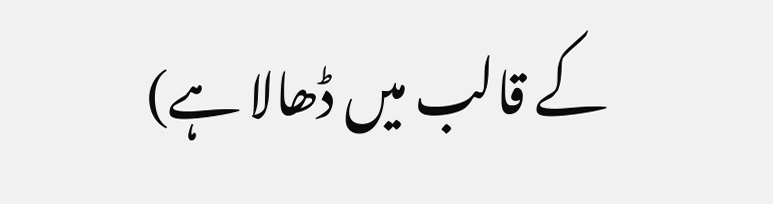کے قالب میں‌ ڈھالا ہے)